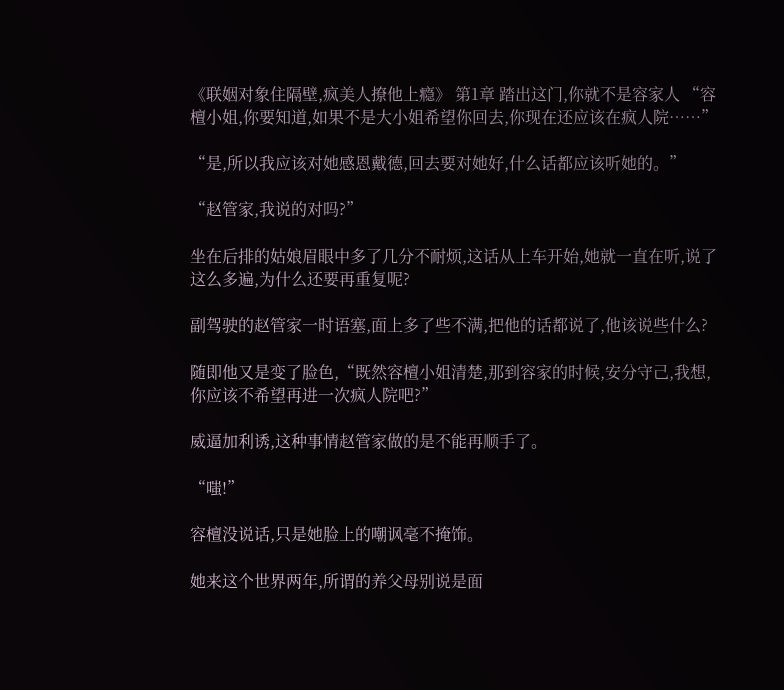《联姻对象住隔壁,疯美人撩他上瘾》 第1章 踏出这门,你就不是容家人 “容檀小姐,你要知道,如果不是大小姐希望你回去,你现在还应该在疯人院……”

“是,所以我应该对她感恩戴德,回去要对她好,什么话都应该听她的。”

“赵管家,我说的对吗?”

坐在后排的姑娘眉眼中多了几分不耐烦,这话从上车开始,她就一直在听,说了这么多遍,为什么还要再重复呢?

副驾驶的赵管家一时语塞,面上多了些不满,把他的话都说了,他该说些什么?

随即他又是变了脸色,“既然容檀小姐清楚,那到容家的时候,安分守己,我想,你应该不希望再进一次疯人院吧?”

威逼加利诱,这种事情赵管家做的是不能再顺手了。

“嗤!”

容檀没说话,只是她脸上的嘲讽毫不掩饰。

她来这个世界两年,所谓的养父母别说是面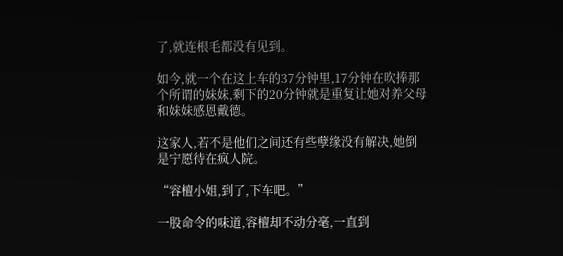了,就连根毛都没有见到。

如今,就一个在这上车的37分钟里,17分钟在吹捧那个所谓的妹妹,剩下的20分钟就是重复让她对养父母和妹妹感恩戴德。

这家人,若不是他们之间还有些孽缘没有解决,她倒是宁愿待在疯人院。

“容檀小姐,到了,下车吧。”

一股命令的味道,容檀却不动分毫,一直到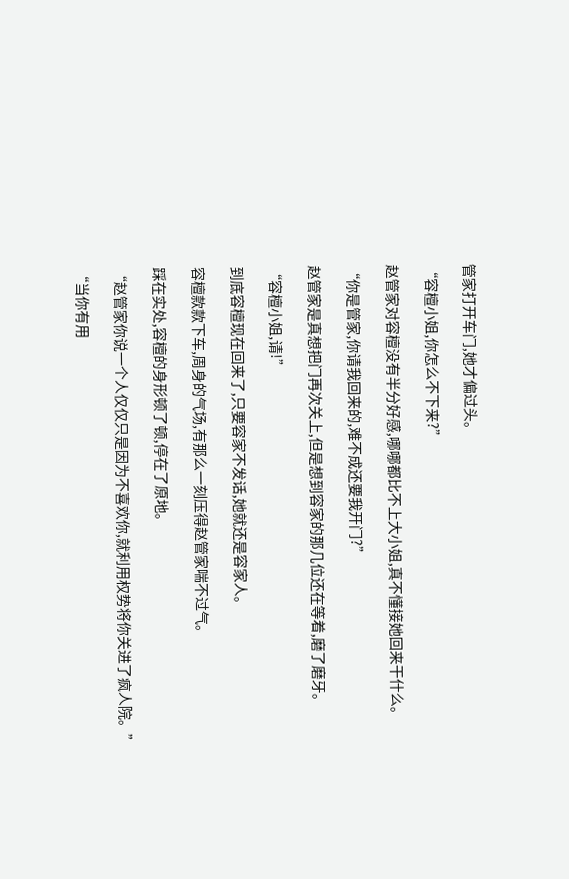管家打开车门,她才偏过头。

“容檀小姐,你怎么不下来?”

赵管家对容檀没有半分好感,哪哪都比不上大小姐,真不懂接她回来干什么。

“你是管家,你请我回来的,难不成还要我开门?”

赵管家是真想把门再次关上,但是想到容家的那几位还在等着,磨了磨牙。

“容檀小姐,请!”

到底容檀现在回来了,只要容家不发话,她就还是容家人。

容檀款款下车,周身的气场,有那么一刻压得赵管家喘不过气。

踩在实处,容檀的身形顿了顿,停在了原地。

“赵管家你说一个人仅仅只是因为不喜欢你,就利用权势将你关进了疯人院。”

“当你有用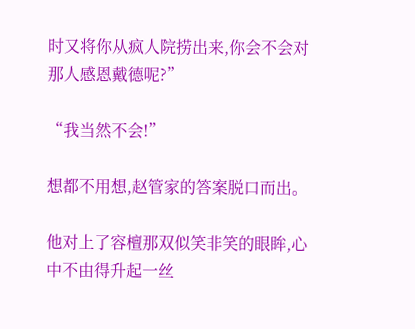时又将你从疯人院捞出来,你会不会对那人感恩戴德呢?”

“我当然不会!”

想都不用想,赵管家的答案脱口而出。

他对上了容檀那双似笑非笑的眼眸,心中不由得升起一丝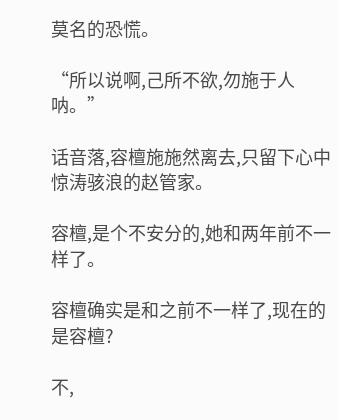莫名的恐慌。

“所以说啊,己所不欲,勿施于人呐。”

话音落,容檀施施然离去,只留下心中惊涛骇浪的赵管家。

容檀,是个不安分的,她和两年前不一样了。

容檀确实是和之前不一样了,现在的是容檀?

不,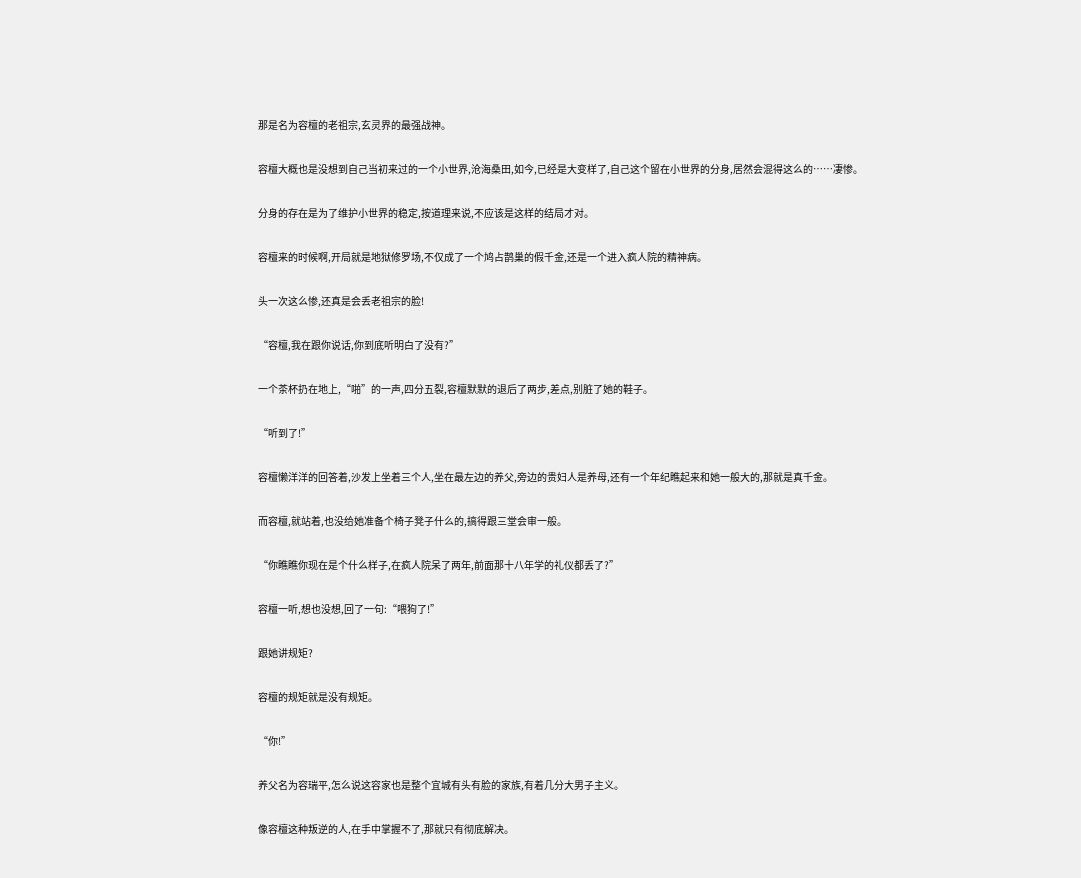那是名为容檀的老祖宗,玄灵界的最强战神。

容檀大概也是没想到自己当初来过的一个小世界,沧海桑田,如今,已经是大变样了,自己这个留在小世界的分身,居然会混得这么的……凄惨。

分身的存在是为了维护小世界的稳定,按道理来说,不应该是这样的结局才对。

容檀来的时候啊,开局就是地狱修罗场,不仅成了一个鸠占鹊巢的假千金,还是一个进入疯人院的精神病。

头一次这么惨,还真是会丢老祖宗的脸!

“容檀,我在跟你说话,你到底听明白了没有?”

一个茶杯扔在地上,“啪”的一声,四分五裂,容檀默默的退后了两步,差点,别脏了她的鞋子。

“听到了!”

容檀懒洋洋的回答着,沙发上坐着三个人,坐在最左边的养父,旁边的贵妇人是养母,还有一个年纪瞧起来和她一般大的,那就是真千金。

而容檀,就站着,也没给她准备个椅子凳子什么的,搞得跟三堂会审一般。

“你瞧瞧你现在是个什么样子,在疯人院呆了两年,前面那十八年学的礼仪都丢了?”

容檀一听,想也没想,回了一句:“喂狗了!”

跟她讲规矩?

容檀的规矩就是没有规矩。

“你!”

养父名为容瑞平,怎么说这容家也是整个宜城有头有脸的家族,有着几分大男子主义。

像容檀这种叛逆的人,在手中掌握不了,那就只有彻底解决。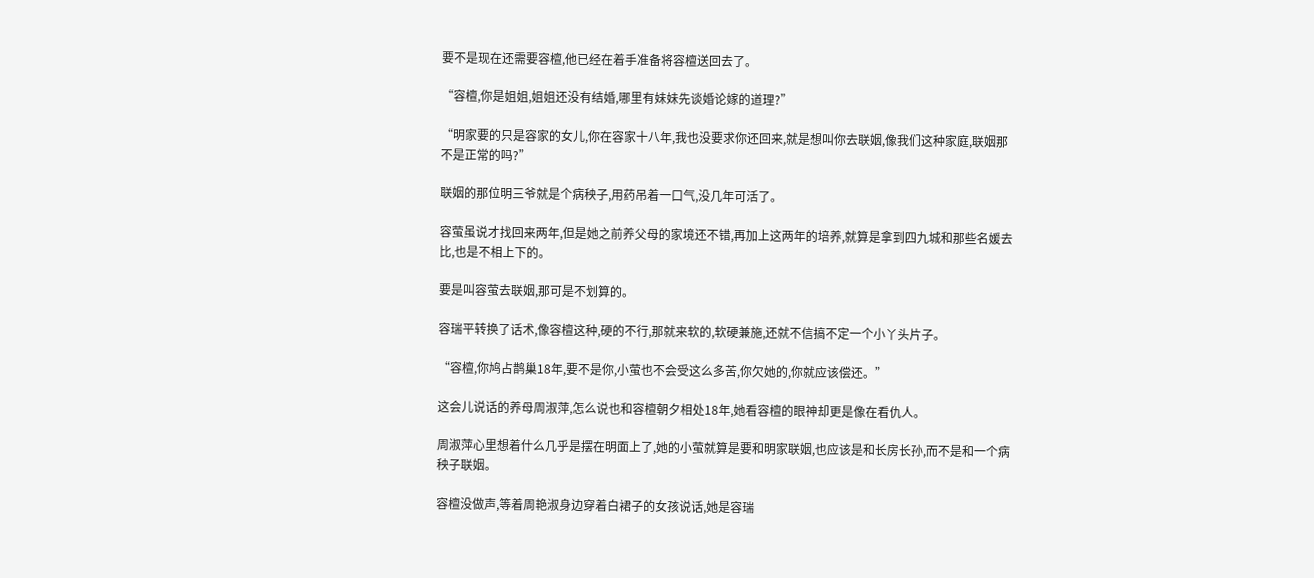要不是现在还需要容檀,他已经在着手准备将容檀送回去了。

“容檀,你是姐姐,姐姐还没有结婚,哪里有妹妹先谈婚论嫁的道理?”

“明家要的只是容家的女儿,你在容家十八年,我也没要求你还回来,就是想叫你去联姻,像我们这种家庭,联姻那不是正常的吗?”

联姻的那位明三爷就是个病秧子,用药吊着一口气,没几年可活了。

容萤虽说才找回来两年,但是她之前养父母的家境还不错,再加上这两年的培养,就算是拿到四九城和那些名媛去比,也是不相上下的。

要是叫容萤去联姻,那可是不划算的。

容瑞平转换了话术,像容檀这种,硬的不行,那就来软的,软硬兼施,还就不信搞不定一个小丫头片子。

“容檀,你鸠占鹊巢18年,要不是你,小萤也不会受这么多苦,你欠她的,你就应该偿还。”

这会儿说话的养母周淑萍,怎么说也和容檀朝夕相处18年,她看容檀的眼神却更是像在看仇人。

周淑萍心里想着什么几乎是摆在明面上了,她的小萤就算是要和明家联姻,也应该是和长房长孙,而不是和一个病秧子联姻。

容檀没做声,等着周艳淑身边穿着白裙子的女孩说话,她是容瑞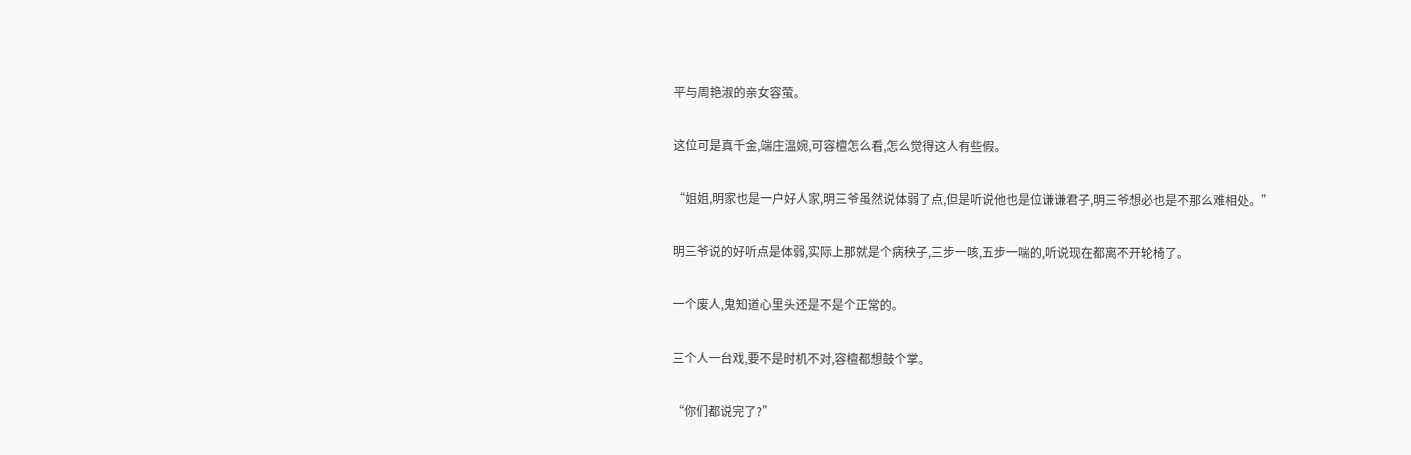平与周艳淑的亲女容萤。

这位可是真千金,端庄温婉,可容檀怎么看,怎么觉得这人有些假。

“姐姐,明家也是一户好人家,明三爷虽然说体弱了点,但是听说他也是位谦谦君子,明三爷想必也是不那么难相处。”

明三爷说的好听点是体弱,实际上那就是个病秧子,三步一咳,五步一喘的,听说现在都离不开轮椅了。

一个废人,鬼知道心里头还是不是个正常的。

三个人一台戏,要不是时机不对,容檀都想鼓个掌。

“你们都说完了?”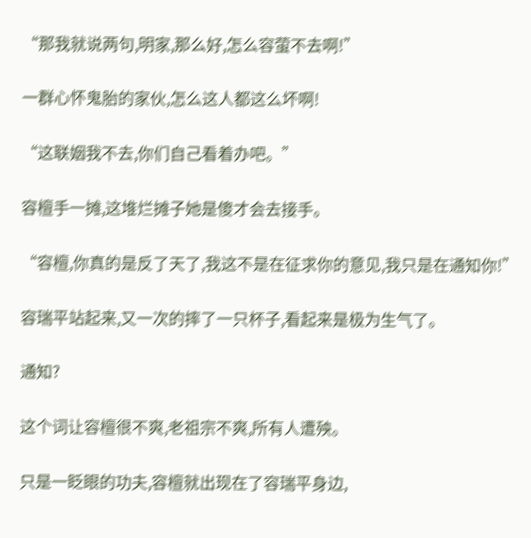“那我就说两句,明家,那么好,怎么容萤不去啊!”

一群心怀鬼胎的家伙,怎么这人都这么坏啊!

“这联姻我不去,你们自己看着办吧。”

容檀手一摊,这堆烂摊子她是傻才会去接手。

“容檀,你真的是反了天了,我这不是在征求你的意见,我只是在通知你!”

容瑞平站起来,又一次的摔了一只杯子,看起来是极为生气了。

通知?

这个词让容檀很不爽,老祖宗不爽,所有人遭殃。

只是一眨眼的功夫,容檀就出现在了容瑞平身边,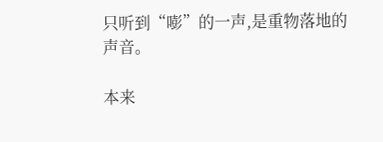只听到“嘭”的一声,是重物落地的声音。

本来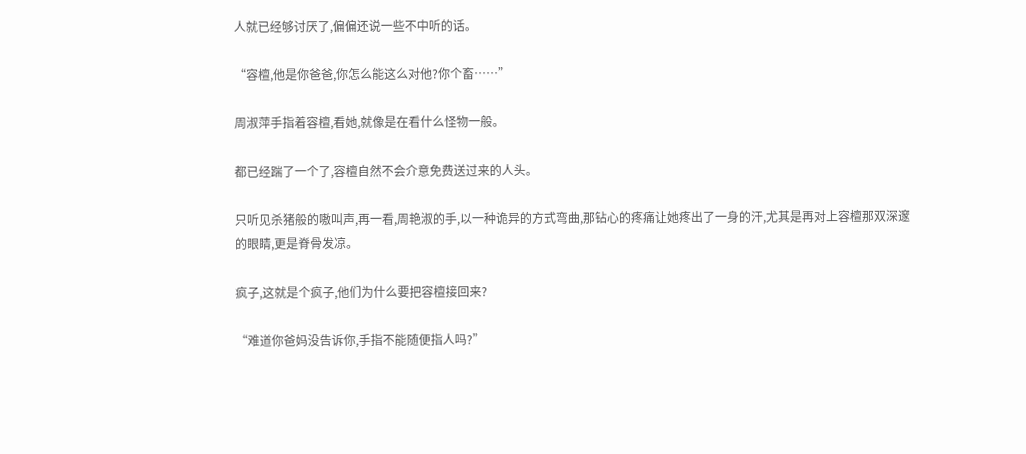人就已经够讨厌了,偏偏还说一些不中听的话。

“容檀,他是你爸爸,你怎么能这么对他?你个畜……”

周淑萍手指着容檀,看她,就像是在看什么怪物一般。

都已经踹了一个了,容檀自然不会介意免费送过来的人头。

只听见杀猪般的嗷叫声,再一看,周艳淑的手,以一种诡异的方式弯曲,那钻心的疼痛让她疼出了一身的汗,尤其是再对上容檀那双深邃的眼睛,更是脊骨发凉。

疯子,这就是个疯子,他们为什么要把容檀接回来?

“难道你爸妈没告诉你,手指不能随便指人吗?”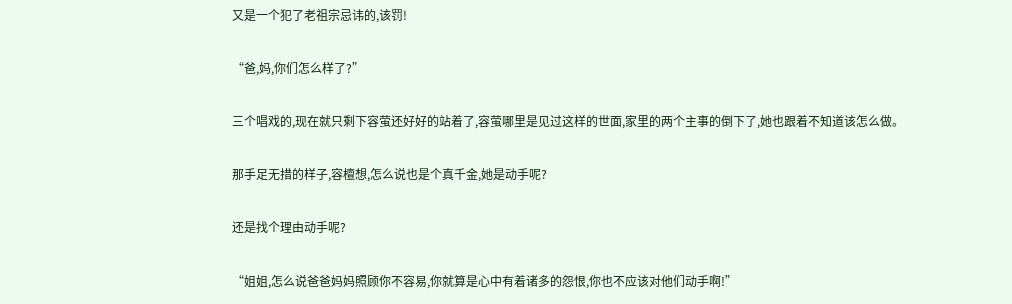又是一个犯了老祖宗忌讳的,该罚!

“爸,妈,你们怎么样了?”

三个唱戏的,现在就只剩下容萤还好好的站着了,容萤哪里是见过这样的世面,家里的两个主事的倒下了,她也跟着不知道该怎么做。

那手足无措的样子,容檀想,怎么说也是个真千金,她是动手呢?

还是找个理由动手呢?

“姐姐,怎么说爸爸妈妈照顾你不容易,你就算是心中有着诸多的怨恨,你也不应该对他们动手啊!”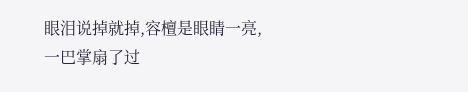眼泪说掉就掉,容檀是眼睛一亮,一巴掌扇了过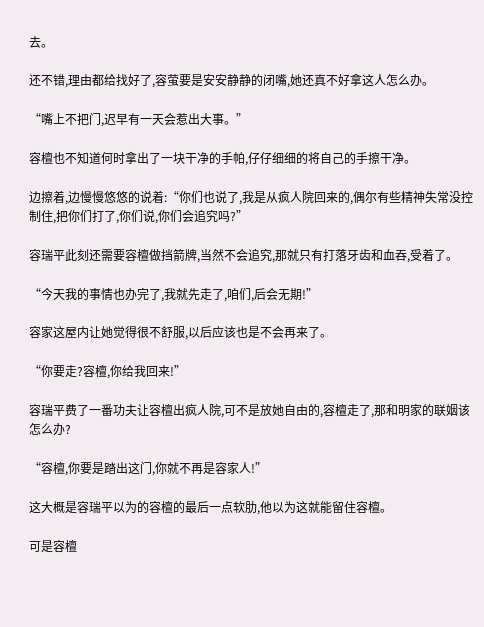去。

还不错,理由都给找好了,容萤要是安安静静的闭嘴,她还真不好拿这人怎么办。

“嘴上不把门,迟早有一天会惹出大事。”

容檀也不知道何时拿出了一块干净的手帕,仔仔细细的将自己的手擦干净。

边擦着,边慢慢悠悠的说着:“你们也说了,我是从疯人院回来的,偶尔有些精神失常没控制住,把你们打了,你们说,你们会追究吗?”

容瑞平此刻还需要容檀做挡箭牌,当然不会追究,那就只有打落牙齿和血吞,受着了。

“今天我的事情也办完了,我就先走了,咱们,后会无期!”

容家这屋内让她觉得很不舒服,以后应该也是不会再来了。

“你要走?容檀,你给我回来!”

容瑞平费了一番功夫让容檀出疯人院,可不是放她自由的,容檀走了,那和明家的联姻该怎么办?

“容檀,你要是踏出这门,你就不再是容家人!”

这大概是容瑞平以为的容檀的最后一点软肋,他以为这就能留住容檀。

可是容檀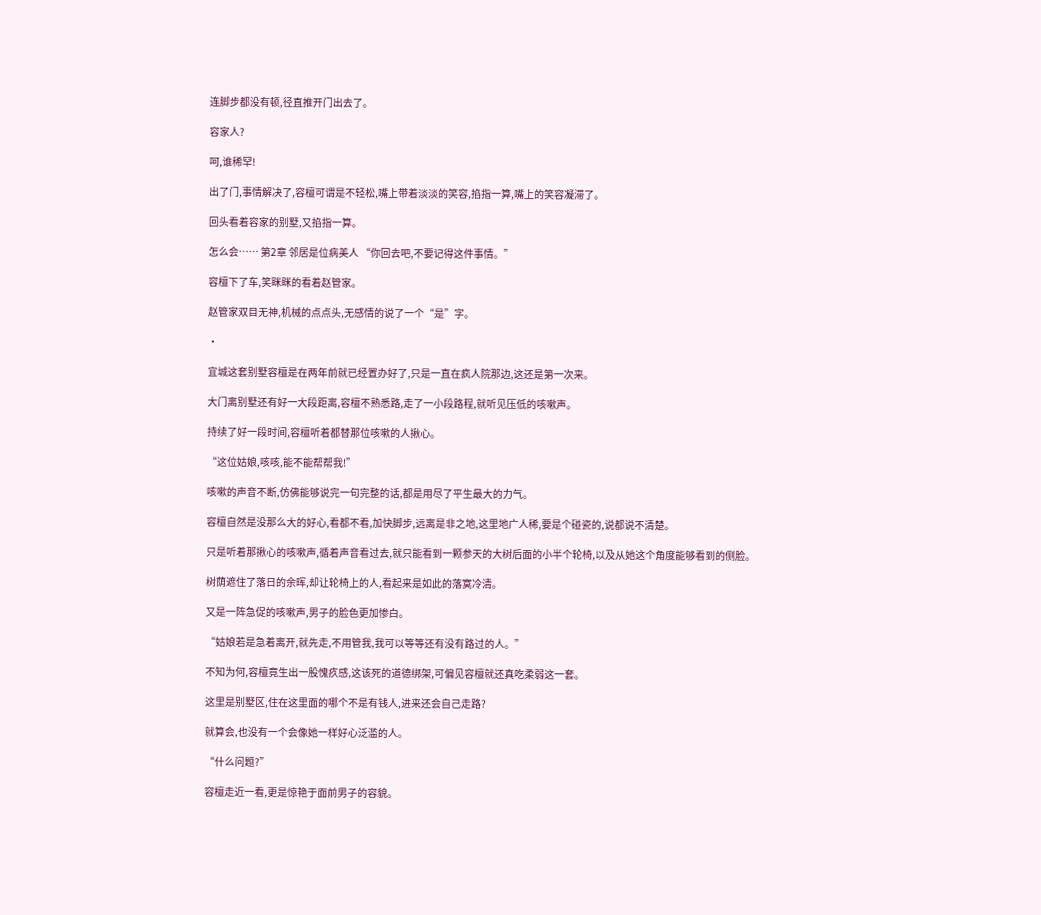连脚步都没有顿,径直推开门出去了。

容家人?

呵,谁稀罕!

出了门,事情解决了,容檀可谓是不轻松,嘴上带着淡淡的笑容,掐指一算,嘴上的笑容凝滞了。

回头看着容家的别墅,又掐指一算。

怎么会…… 第2章 邻居是位病美人 “你回去吧,不要记得这件事情。”

容檀下了车,笑眯眯的看着赵管家。

赵管家双目无神,机械的点点头,无感情的说了一个“是”字。

·

宜城这套别墅容檀是在两年前就已经置办好了,只是一直在疯人院那边,这还是第一次来。

大门离别墅还有好一大段距离,容檀不熟悉路,走了一小段路程,就听见压低的咳嗽声。

持续了好一段时间,容檀听着都替那位咳嗽的人揪心。

“这位姑娘,咳咳,能不能帮帮我!”

咳嗽的声音不断,仿佛能够说完一句完整的话,都是用尽了平生最大的力气。

容檀自然是没那么大的好心,看都不看,加快脚步,远离是非之地,这里地广人稀,要是个碰瓷的,说都说不清楚。

只是听着那揪心的咳嗽声,循着声音看过去,就只能看到一颗参天的大树后面的小半个轮椅,以及从她这个角度能够看到的侧脸。

树荫遮住了落日的余晖,却让轮椅上的人,看起来是如此的落寞冷清。

又是一阵急促的咳嗽声,男子的脸色更加惨白。

“姑娘若是急着离开,就先走,不用管我,我可以等等还有没有路过的人。”

不知为何,容檀竟生出一股愧疚感,这该死的道德绑架,可偏见容檀就还真吃柔弱这一套。

这里是别墅区,住在这里面的哪个不是有钱人,进来还会自己走路?

就算会,也没有一个会像她一样好心泛滥的人。

“什么问题?”

容檀走近一看,更是惊艳于面前男子的容貌。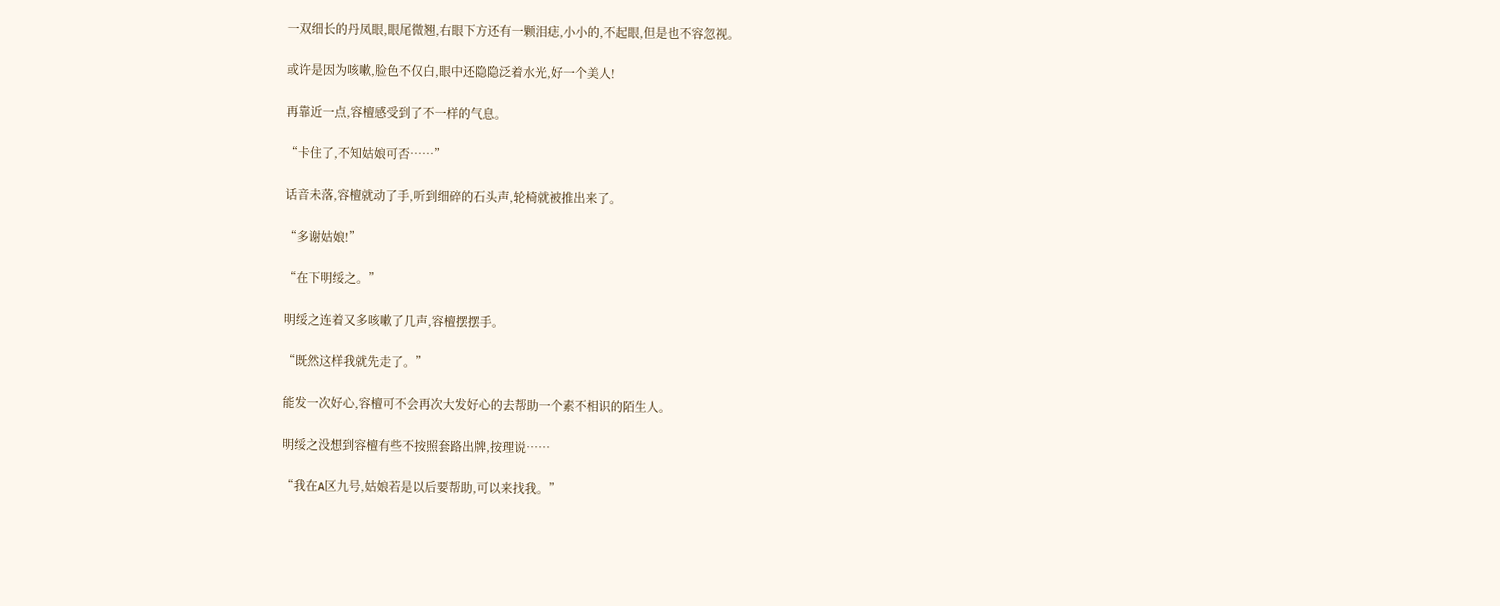一双细长的丹凤眼,眼尾微翘,右眼下方还有一颗泪痣,小小的,不起眼,但是也不容忽视。

或许是因为咳嗽,脸色不仅白,眼中还隐隐泛着水光,好一个美人!

再靠近一点,容檀感受到了不一样的气息。

“卡住了,不知姑娘可否……”

话音未落,容檀就动了手,听到细碎的石头声,轮椅就被推出来了。

“多谢姑娘!”

“在下明绥之。”

明绥之连着又多咳嗽了几声,容檀摆摆手。

“既然这样我就先走了。”

能发一次好心,容檀可不会再次大发好心的去帮助一个素不相识的陌生人。

明绥之没想到容檀有些不按照套路出牌,按理说……

“我在A区九号,姑娘若是以后要帮助,可以来找我。”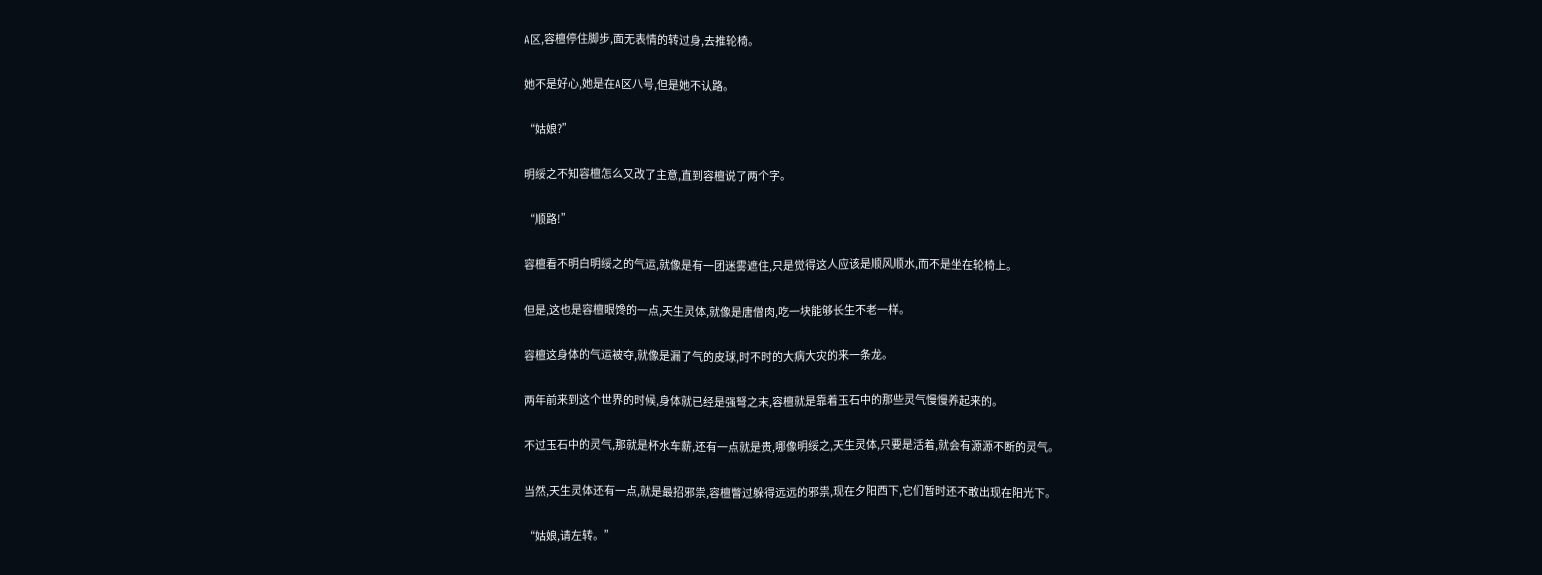A区,容檀停住脚步,面无表情的转过身,去推轮椅。

她不是好心,她是在A区八号,但是她不认路。

“姑娘?”

明绥之不知容檀怎么又改了主意,直到容檀说了两个字。

“顺路!”

容檀看不明白明绥之的气运,就像是有一团迷雾遮住,只是觉得这人应该是顺风顺水,而不是坐在轮椅上。

但是,这也是容檀眼馋的一点,天生灵体,就像是唐僧肉,吃一块能够长生不老一样。

容檀这身体的气运被夺,就像是漏了气的皮球,时不时的大病大灾的来一条龙。

两年前来到这个世界的时候,身体就已经是强弩之末,容檀就是靠着玉石中的那些灵气慢慢养起来的。

不过玉石中的灵气,那就是杯水车薪,还有一点就是贵,哪像明绥之,天生灵体,只要是活着,就会有源源不断的灵气。

当然,天生灵体还有一点,就是最招邪祟,容檀瞥过躲得远远的邪祟,现在夕阳西下,它们暂时还不敢出现在阳光下。

“姑娘,请左转。”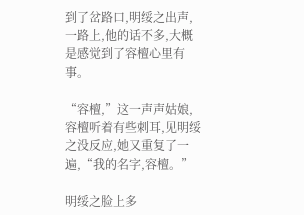到了岔路口,明绥之出声,一路上,他的话不多,大概是感觉到了容檀心里有事。

“容檀,”这一声声姑娘,容檀听着有些刺耳,见明绥之没反应,她又重复了一遍,“我的名字,容檀。”

明绥之脸上多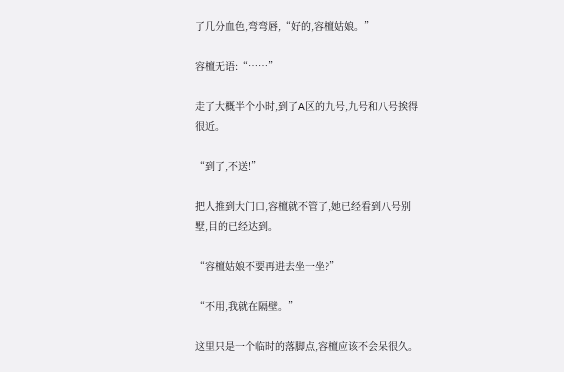了几分血色,弯弯唇,“好的,容檀姑娘。”

容檀无语:“……”

走了大概半个小时,到了A区的九号,九号和八号挨得很近。

“到了,不送!”

把人推到大门口,容檀就不管了,她已经看到八号别墅,目的已经达到。

“容檀姑娘不要再进去坐一坐?”

“不用,我就在隔壁。”

这里只是一个临时的落脚点,容檀应该不会呆很久。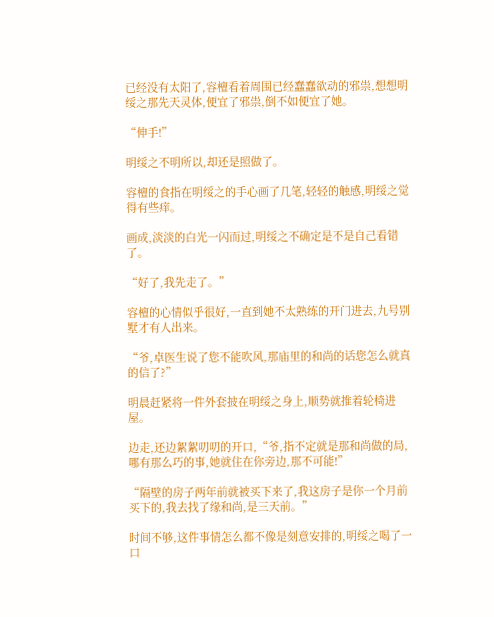已经没有太阳了,容檀看着周围已经蠢蠢欲动的邪祟,想想明绥之那先天灵体,便宜了邪祟,倒不如便宜了她。

“伸手!”

明绥之不明所以,却还是照做了。

容檀的食指在明绥之的手心画了几笔,轻轻的触感,明绥之觉得有些痒。

画成,淡淡的白光一闪而过,明绥之不确定是不是自己看错了。

“好了,我先走了。”

容檀的心情似乎很好,一直到她不太熟练的开门进去,九号别墅才有人出来。

“爷,卓医生说了您不能吹风,那庙里的和尚的话您怎么就真的信了?”

明晨赶紧将一件外套披在明绥之身上,顺势就推着轮椅进屋。

边走,还边絮絮叨叨的开口,“爷,指不定就是那和尚做的局,哪有那么巧的事,她就住在你旁边,那不可能!”

“隔壁的房子两年前就被买下来了,我这房子是你一个月前买下的,我去找了缘和尚,是三天前。”

时间不够,这件事情怎么都不像是刻意安排的,明绥之喝了一口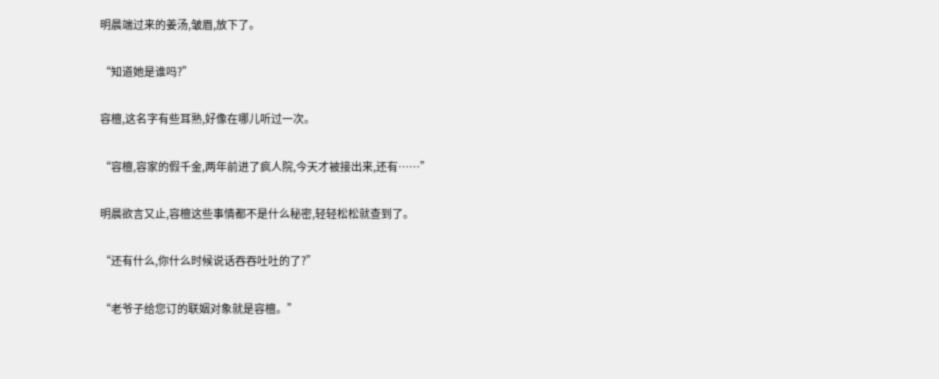明晨端过来的姜汤,皱眉,放下了。

“知道她是谁吗?”

容檀,这名字有些耳熟,好像在哪儿听过一次。

“容檀,容家的假千金,两年前进了疯人院,今天才被接出来,还有……”

明晨欲言又止,容檀这些事情都不是什么秘密,轻轻松松就查到了。

“还有什么,你什么时候说话吞吞吐吐的了?”

“老爷子给您订的联姻对象就是容檀。”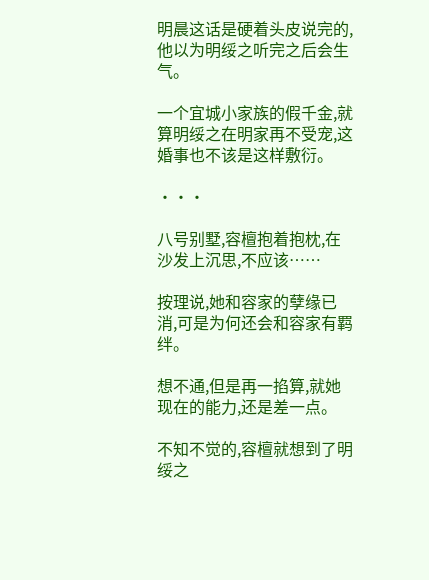明晨这话是硬着头皮说完的,他以为明绥之听完之后会生气。

一个宜城小家族的假千金,就算明绥之在明家再不受宠,这婚事也不该是这样敷衍。

···

八号别墅,容檀抱着抱枕,在沙发上沉思,不应该……

按理说,她和容家的孽缘已消,可是为何还会和容家有羁绊。

想不通,但是再一掐算,就她现在的能力,还是差一点。

不知不觉的,容檀就想到了明绥之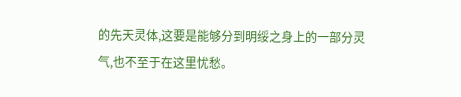的先天灵体,这要是能够分到明绥之身上的一部分灵气,也不至于在这里忧愁。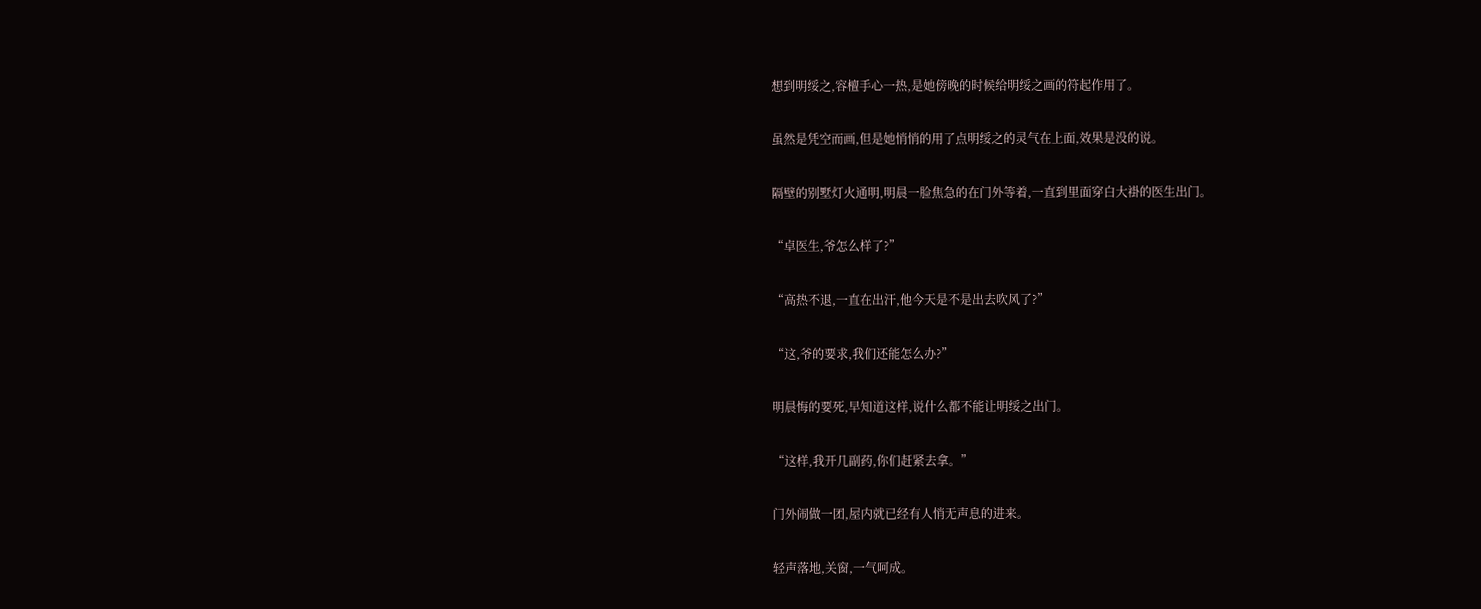想到明绥之,容檀手心一热,是她傍晚的时候给明绥之画的符起作用了。

虽然是凭空而画,但是她悄悄的用了点明绥之的灵气在上面,效果是没的说。

隔壁的别墅灯火通明,明晨一脸焦急的在门外等着,一直到里面穿白大褂的医生出门。

“卓医生,爷怎么样了?”

“高热不退,一直在出汗,他今天是不是出去吹风了?”

“这,爷的要求,我们还能怎么办?”

明晨悔的要死,早知道这样,说什么都不能让明绥之出门。

“这样,我开几副药,你们赶紧去拿。”

门外闹做一团,屋内就已经有人悄无声息的进来。

轻声落地,关窗,一气呵成。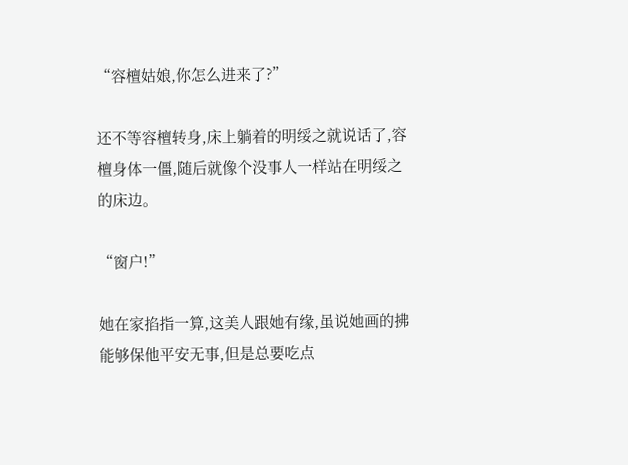“容檀姑娘,你怎么进来了?”

还不等容檀转身,床上躺着的明绥之就说话了,容檀身体一僵,随后就像个没事人一样站在明绥之的床边。

“窗户!”

她在家掐指一算,这美人跟她有缘,虽说她画的拂能够保他平安无事,但是总要吃点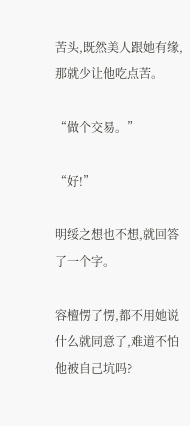苦头,既然美人跟她有缘,那就少让他吃点苦。

“做个交易。”

“好!”

明绥之想也不想,就回答了一个字。

容檀愣了愣,都不用她说什么就同意了,难道不怕他被自己坑吗?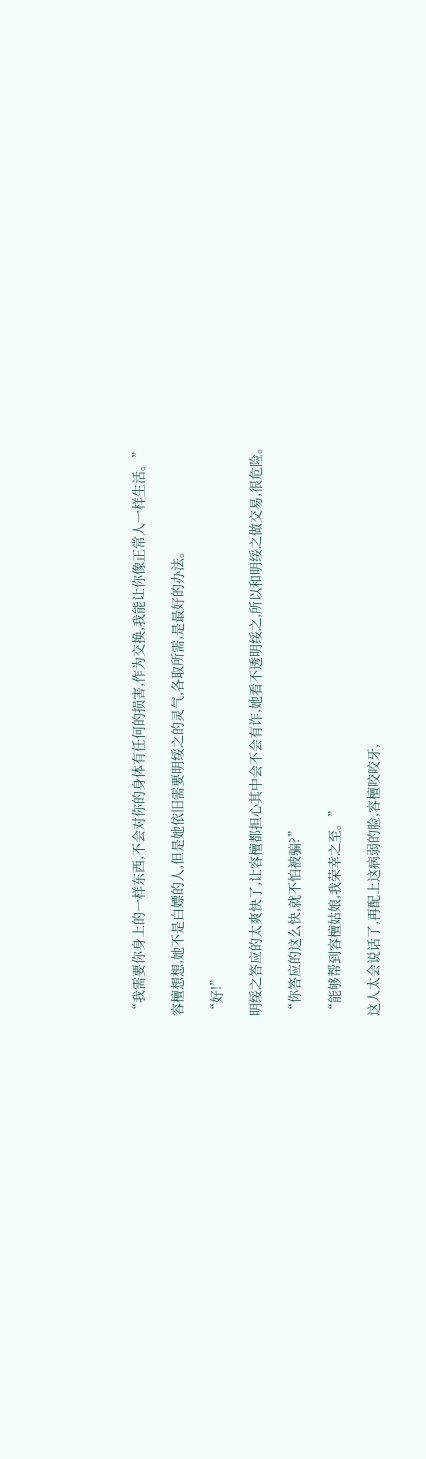“我需要你身上的一样东西,不会对你的身体有任何的损害,作为交换,我能让你像正常人一样生活。”

容檀想想,她不是白嫖的人,但是她依旧需要明绥之的灵气,各取所需,是最好的办法。

“好!”

明绥之答应的太爽快了,让容檀都担心其中会不会有诈,她看不透明绥之,所以和明绥之做交易,很危险。

“你答应的这么快,就不怕被骗?”

“能够帮到容檀姑娘,我荣幸之至。”

这人太会说话了,再配上这病弱的脸,容檀咬咬牙,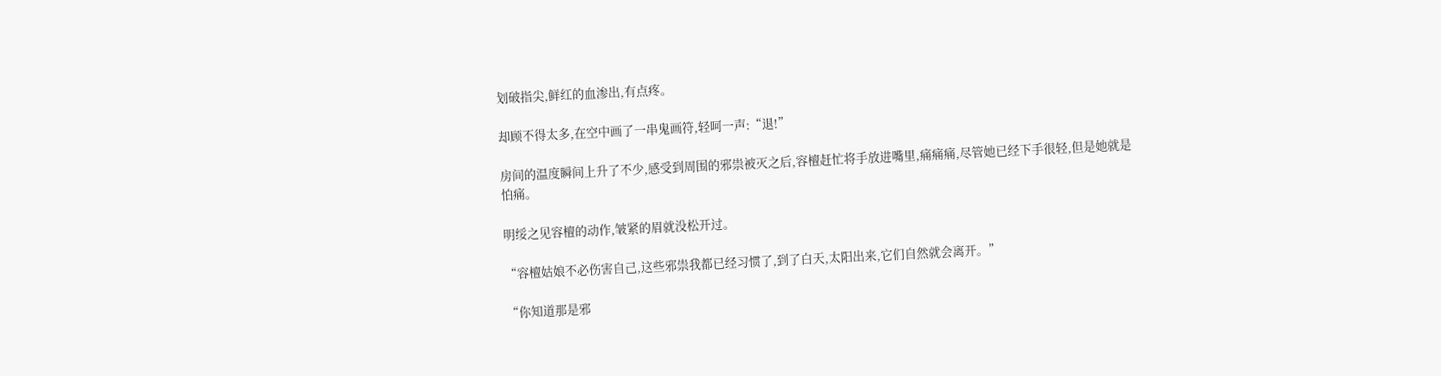划破指尖,鲜红的血渗出,有点疼。

却顾不得太多,在空中画了一串鬼画符,轻呵一声:“退!”

房间的温度瞬间上升了不少,感受到周围的邪祟被灭之后,容檀赶忙将手放进嘴里,痛痛痛,尽管她已经下手很轻,但是她就是怕痛。

明绥之见容檀的动作,皱紧的眉就没松开过。

“容檀姑娘不必伤害自己,这些邪祟我都已经习惯了,到了白天,太阳出来,它们自然就会离开。”

“你知道那是邪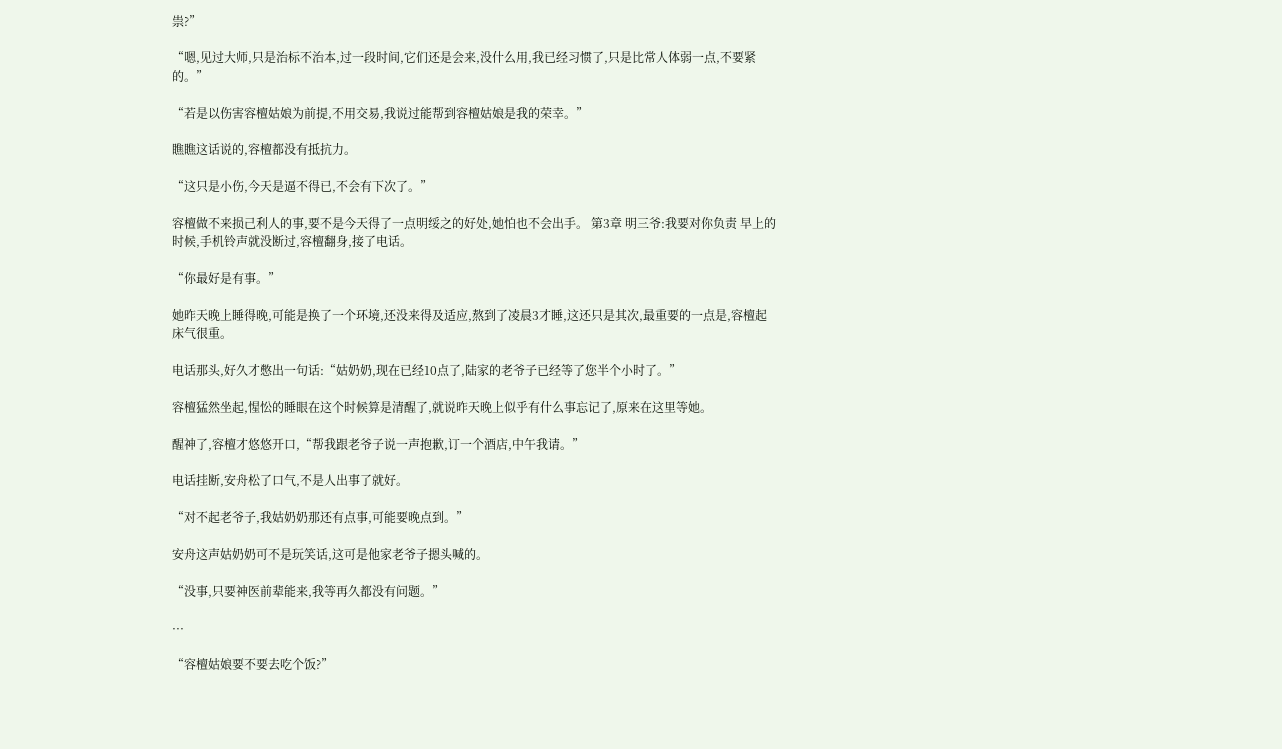祟?”

“嗯,见过大师,只是治标不治本,过一段时间,它们还是会来,没什么用,我已经习惯了,只是比常人体弱一点,不要紧的。”

“若是以伤害容檀姑娘为前提,不用交易,我说过能帮到容檀姑娘是我的荣幸。”

瞧瞧这话说的,容檀都没有抵抗力。

“这只是小伤,今天是逼不得已,不会有下次了。”

容檀做不来损己利人的事,要不是今天得了一点明绥之的好处,她怕也不会出手。 第3章 明三爷:我要对你负责 早上的时候,手机铃声就没断过,容檀翻身,接了电话。

“你最好是有事。”

她昨天晚上睡得晚,可能是换了一个环境,还没来得及适应,熬到了凌晨3才睡,这还只是其次,最重要的一点是,容檀起床气很重。

电话那头,好久才憋出一句话:“姑奶奶,现在已经10点了,陆家的老爷子已经等了您半个小时了。”

容檀猛然坐起,惺忪的睡眼在这个时候算是清醒了,就说昨天晚上似乎有什么事忘记了,原来在这里等她。

醒神了,容檀才悠悠开口,“帮我跟老爷子说一声抱歉,订一个酒店,中午我请。”

电话挂断,安舟松了口气,不是人出事了就好。

“对不起老爷子,我姑奶奶那还有点事,可能要晚点到。”

安舟这声姑奶奶可不是玩笑话,这可是他家老爷子摁头喊的。

“没事,只要神医前辈能来,我等再久都没有问题。”

···

“容檀姑娘要不要去吃个饭?”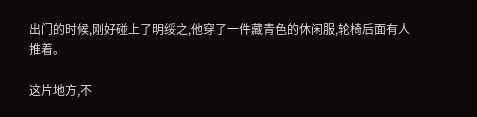出门的时候,刚好碰上了明绥之,他穿了一件藏青色的休闲服,轮椅后面有人推着。

这片地方,不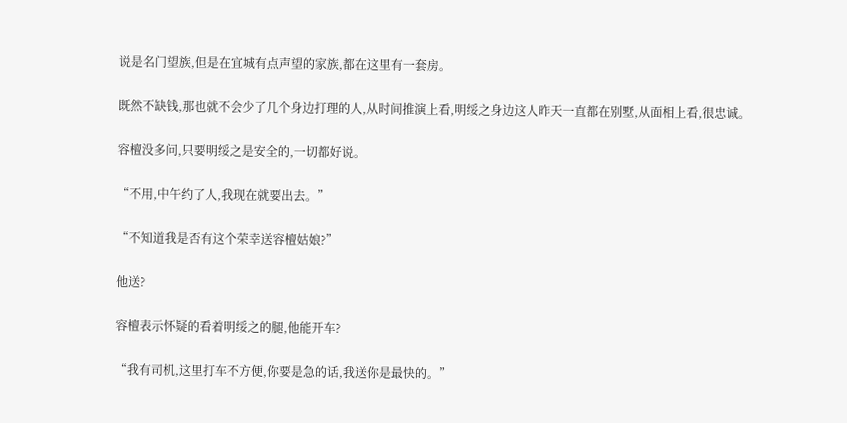说是名门望族,但是在宜城有点声望的家族,都在这里有一套房。

既然不缺钱,那也就不会少了几个身边打理的人,从时间推演上看,明绥之身边这人昨天一直都在别墅,从面相上看,很忠诚。

容檀没多问,只要明绥之是安全的,一切都好说。

“不用,中午约了人,我现在就要出去。”

“不知道我是否有这个荣幸送容檀姑娘?”

他送?

容檀表示怀疑的看着明绥之的腿,他能开车?

“我有司机,这里打车不方便,你要是急的话,我送你是最快的。”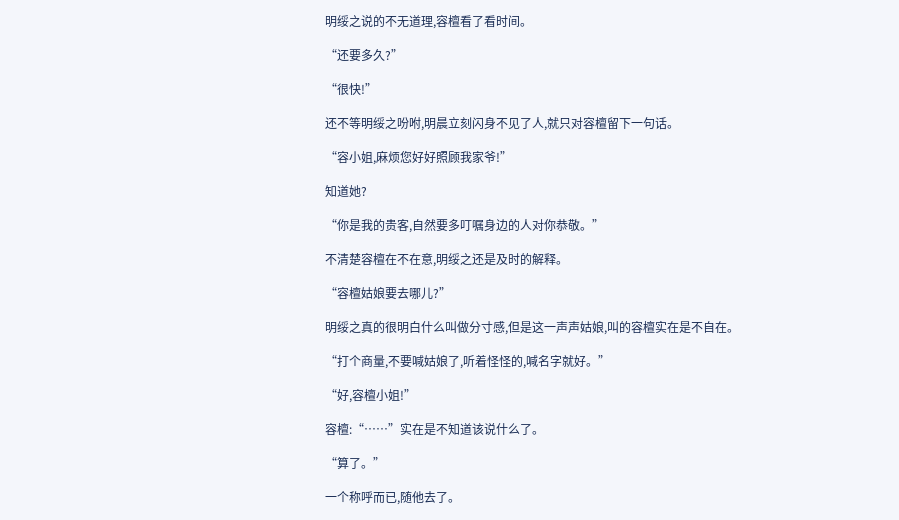明绥之说的不无道理,容檀看了看时间。

“还要多久?”

“很快!”

还不等明绥之吩咐,明晨立刻闪身不见了人,就只对容檀留下一句话。

“容小姐,麻烦您好好照顾我家爷!”

知道她?

“你是我的贵客,自然要多叮嘱身边的人对你恭敬。”

不清楚容檀在不在意,明绥之还是及时的解释。

“容檀姑娘要去哪儿?”

明绥之真的很明白什么叫做分寸感,但是这一声声姑娘,叫的容檀实在是不自在。

“打个商量,不要喊姑娘了,听着怪怪的,喊名字就好。”

“好,容檀小姐!”

容檀:“……”实在是不知道该说什么了。

“算了。”

一个称呼而已,随他去了。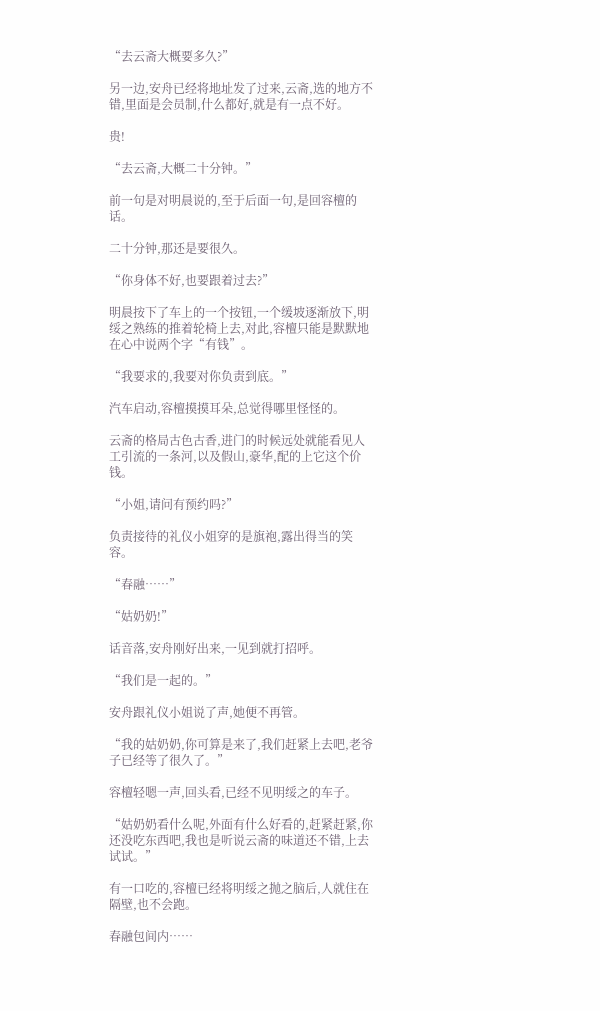“去云斋大概要多久?”

另一边,安舟已经将地址发了过来,云斋,选的地方不错,里面是会员制,什么都好,就是有一点不好。

贵!

“去云斋,大概二十分钟。”

前一句是对明晨说的,至于后面一句,是回容檀的话。

二十分钟,那还是要很久。

“你身体不好,也要跟着过去?”

明晨按下了车上的一个按钮,一个缓坡逐渐放下,明绥之熟练的推着轮椅上去,对此,容檀只能是默默地在心中说两个字“有钱”。

“我要求的,我要对你负责到底。”

汽车启动,容檀摸摸耳朵,总觉得哪里怪怪的。

云斋的格局古色古香,进门的时候远处就能看见人工引流的一条河,以及假山,豪华,配的上它这个价钱。

“小姐,请问有预约吗?”

负责接待的礼仪小姐穿的是旗袍,露出得当的笑容。

“春融……”

“姑奶奶!”

话音落,安舟刚好出来,一见到就打招呼。

“我们是一起的。”

安舟跟礼仪小姐说了声,她便不再管。

“我的姑奶奶,你可算是来了,我们赶紧上去吧,老爷子已经等了很久了。”

容檀轻嗯一声,回头看,已经不见明绥之的车子。

“姑奶奶看什么呢,外面有什么好看的,赶紧赶紧,你还没吃东西吧,我也是听说云斋的味道还不错,上去试试。”

有一口吃的,容檀已经将明绥之抛之脑后,人就住在隔壁,也不会跑。

春融包间内……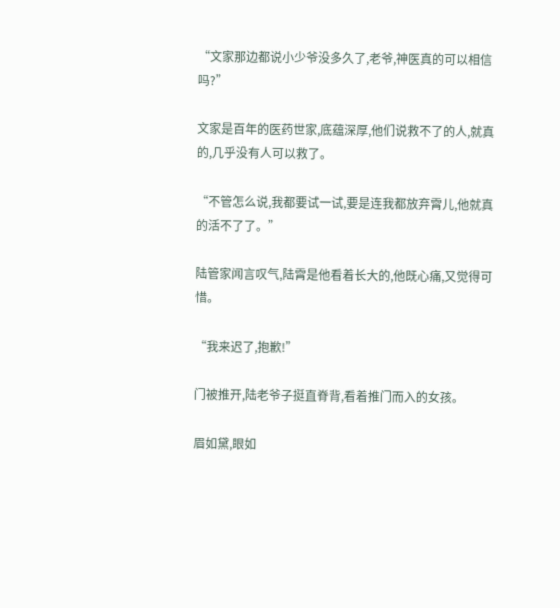“文家那边都说小少爷没多久了,老爷,神医真的可以相信吗?”

文家是百年的医药世家,底蕴深厚,他们说救不了的人,就真的,几乎没有人可以救了。

“不管怎么说,我都要试一试,要是连我都放弃霄儿,他就真的活不了了。”

陆管家闻言叹气,陆霄是他看着长大的,他既心痛,又觉得可惜。

“我来迟了,抱歉!”

门被推开,陆老爷子挺直脊背,看着推门而入的女孩。

眉如黛,眼如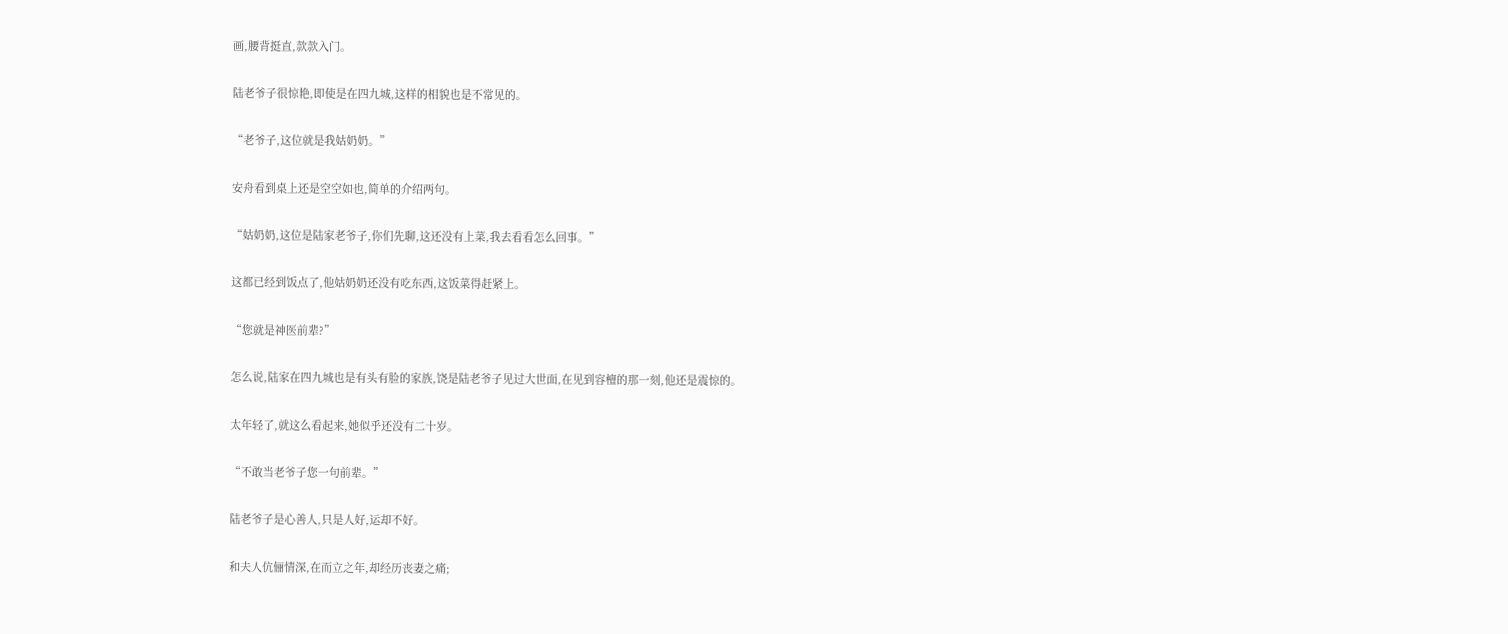画,腰背挺直,款款入门。

陆老爷子很惊艳,即使是在四九城,这样的相貌也是不常见的。

“老爷子,这位就是我姑奶奶。”

安舟看到桌上还是空空如也,简单的介绍两句。

“姑奶奶,这位是陆家老爷子,你们先聊,这还没有上菜,我去看看怎么回事。”

这都已经到饭点了,他姑奶奶还没有吃东西,这饭菜得赶紧上。

“您就是神医前辈?”

怎么说,陆家在四九城也是有头有脸的家族,饶是陆老爷子见过大世面,在见到容檀的那一刻,他还是震惊的。

太年轻了,就这么看起来,她似乎还没有二十岁。

“不敢当老爷子您一句前辈。”

陆老爷子是心善人,只是人好,运却不好。

和夫人伉俪情深,在而立之年,却经历丧妻之痛;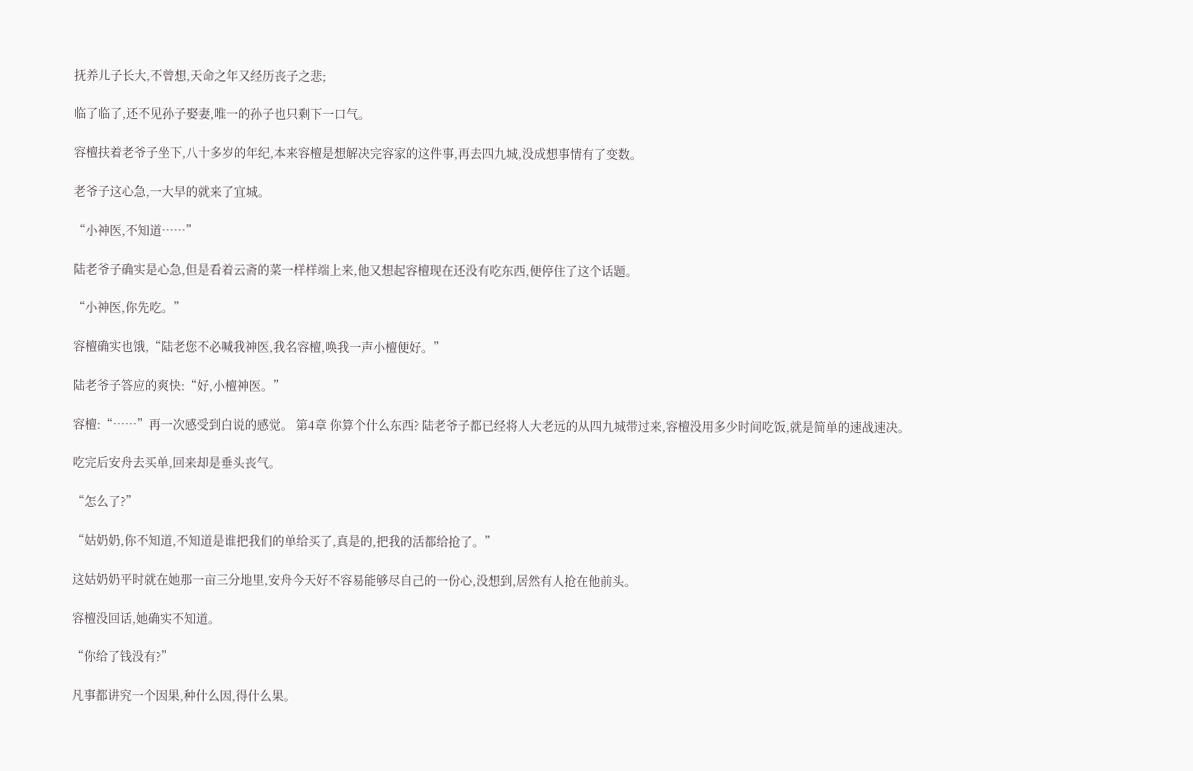抚养儿子长大,不曾想,天命之年又经历丧子之悲;

临了临了,还不见孙子娶妻,唯一的孙子也只剩下一口气。

容檀扶着老爷子坐下,八十多岁的年纪,本来容檀是想解决完容家的这件事,再去四九城,没成想事情有了变数。

老爷子这心急,一大早的就来了宜城。

“小神医,不知道……”

陆老爷子确实是心急,但是看着云斋的菜一样样端上来,他又想起容檀现在还没有吃东西,便停住了这个话题。

“小神医,你先吃。”

容檀确实也饿,“陆老您不必喊我神医,我名容檀,唤我一声小檀便好。”

陆老爷子答应的爽快:“好,小檀神医。”

容檀:“……”再一次感受到白说的感觉。 第4章 你算个什么东西? 陆老爷子都已经将人大老远的从四九城带过来,容檀没用多少时间吃饭,就是简单的速战速决。

吃完后安舟去买单,回来却是垂头丧气。

“怎么了?”

“姑奶奶,你不知道,不知道是谁把我们的单给买了,真是的,把我的活都给抢了。”

这姑奶奶平时就在她那一亩三分地里,安舟今天好不容易能够尽自己的一份心,没想到,居然有人抢在他前头。

容檀没回话,她确实不知道。

“你给了钱没有?”

凡事都讲究一个因果,种什么因,得什么果。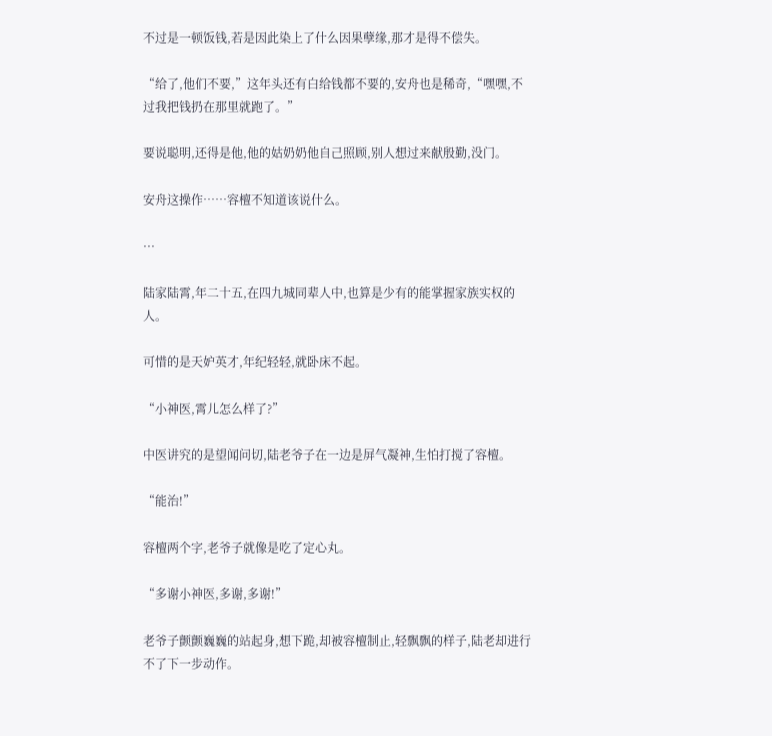不过是一顿饭钱,若是因此染上了什么因果孽缘,那才是得不偿失。

“给了,他们不要,”这年头还有白给钱都不要的,安舟也是稀奇,“嘿嘿,不过我把钱扔在那里就跑了。”

要说聪明,还得是他,他的姑奶奶他自己照顾,别人想过来献殷勤,没门。

安舟这操作……容檀不知道该说什么。

···

陆家陆霄,年二十五,在四九城同辈人中,也算是少有的能掌握家族实权的人。

可惜的是天妒英才,年纪轻轻,就卧床不起。

“小神医,霄儿怎么样了?”

中医讲究的是望闻问切,陆老爷子在一边是屏气凝神,生怕打搅了容檀。

“能治!”

容檀两个字,老爷子就像是吃了定心丸。

“多谢小神医,多谢,多谢!”

老爷子颤颤巍巍的站起身,想下跪,却被容檀制止,轻飘飘的样子,陆老却进行不了下一步动作。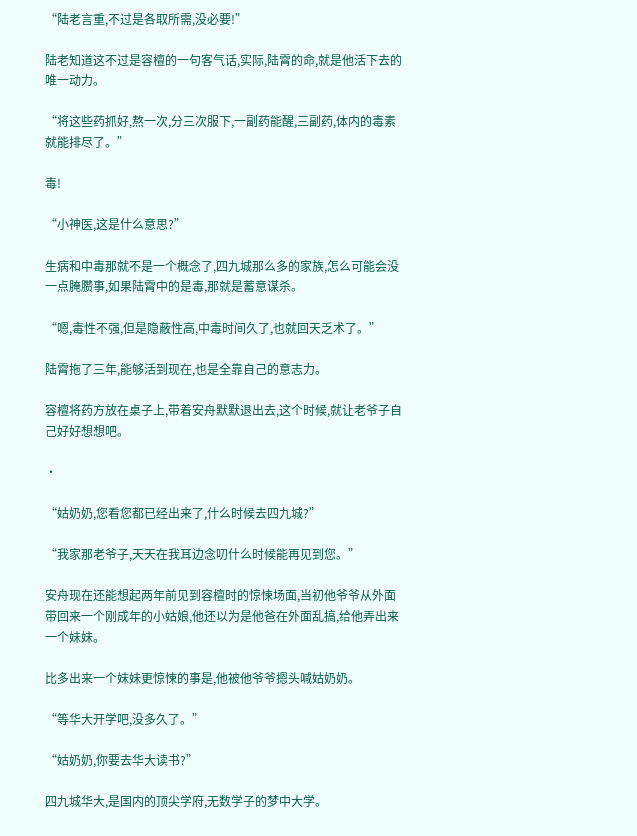“陆老言重,不过是各取所需,没必要!”

陆老知道这不过是容檀的一句客气话,实际,陆霄的命,就是他活下去的唯一动力。

“将这些药抓好,熬一次,分三次服下,一副药能醒,三副药,体内的毒素就能排尽了。”

毒!

“小神医,这是什么意思?”

生病和中毒那就不是一个概念了,四九城那么多的家族,怎么可能会没一点腌臜事,如果陆霄中的是毒,那就是蓄意谋杀。

“嗯,毒性不强,但是隐蔽性高,中毒时间久了,也就回天乏术了。”

陆霄拖了三年,能够活到现在,也是全靠自己的意志力。

容檀将药方放在桌子上,带着安舟默默退出去,这个时候,就让老爷子自己好好想想吧。

·

“姑奶奶,您看您都已经出来了,什么时候去四九城?”

“我家那老爷子,天天在我耳边念叨什么时候能再见到您。”

安舟现在还能想起两年前见到容檀时的惊悚场面,当初他爷爷从外面带回来一个刚成年的小姑娘,他还以为是他爸在外面乱搞,给他弄出来一个妹妹。

比多出来一个妹妹更惊悚的事是,他被他爷爷摁头喊姑奶奶。

“等华大开学吧,没多久了。”

“姑奶奶,你要去华大读书?”

四九城华大,是国内的顶尖学府,无数学子的梦中大学。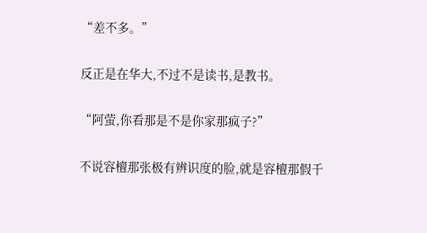“差不多。”

反正是在华大,不过不是读书,是教书。

“阿萤,你看那是不是你家那疯子?”

不说容檀那张极有辨识度的脸,就是容檀那假千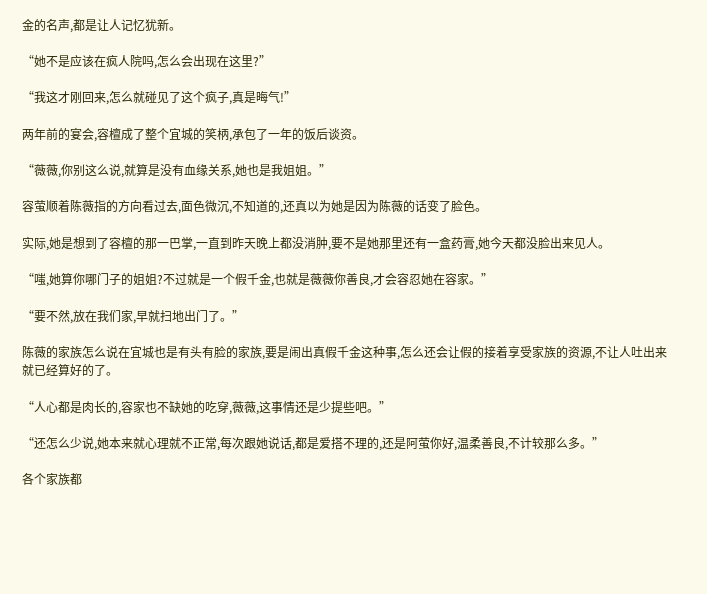金的名声,都是让人记忆犹新。

“她不是应该在疯人院吗,怎么会出现在这里?”

“我这才刚回来,怎么就碰见了这个疯子,真是晦气!”

两年前的宴会,容檀成了整个宜城的笑柄,承包了一年的饭后谈资。

“薇薇,你别这么说,就算是没有血缘关系,她也是我姐姐。”

容萤顺着陈薇指的方向看过去,面色微沉,不知道的,还真以为她是因为陈薇的话变了脸色。

实际,她是想到了容檀的那一巴掌,一直到昨天晚上都没消肿,要不是她那里还有一盒药膏,她今天都没脸出来见人。

“嗤,她算你哪门子的姐姐?不过就是一个假千金,也就是薇薇你善良,才会容忍她在容家。”

“要不然,放在我们家,早就扫地出门了。”

陈薇的家族怎么说在宜城也是有头有脸的家族,要是闹出真假千金这种事,怎么还会让假的接着享受家族的资源,不让人吐出来就已经算好的了。

“人心都是肉长的,容家也不缺她的吃穿,薇薇,这事情还是少提些吧。”

“还怎么少说,她本来就心理就不正常,每次跟她说话,都是爱搭不理的,还是阿萤你好,温柔善良,不计较那么多。”

各个家族都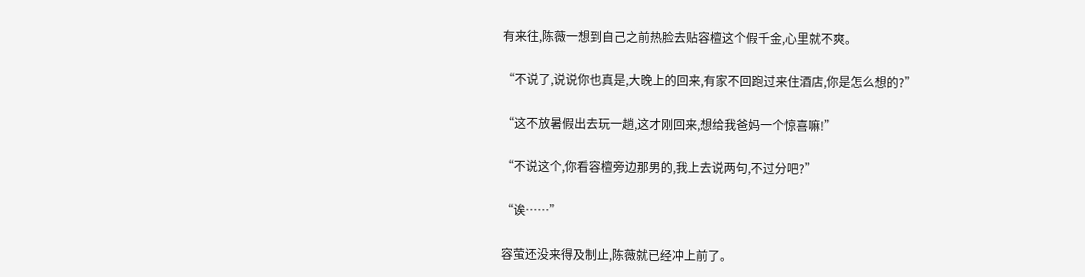有来往,陈薇一想到自己之前热脸去贴容檀这个假千金,心里就不爽。

“不说了,说说你也真是,大晚上的回来,有家不回跑过来住酒店,你是怎么想的?”

“这不放暑假出去玩一趟,这才刚回来,想给我爸妈一个惊喜嘛!”

“不说这个,你看容檀旁边那男的,我上去说两句,不过分吧?”

“诶……”

容萤还没来得及制止,陈薇就已经冲上前了。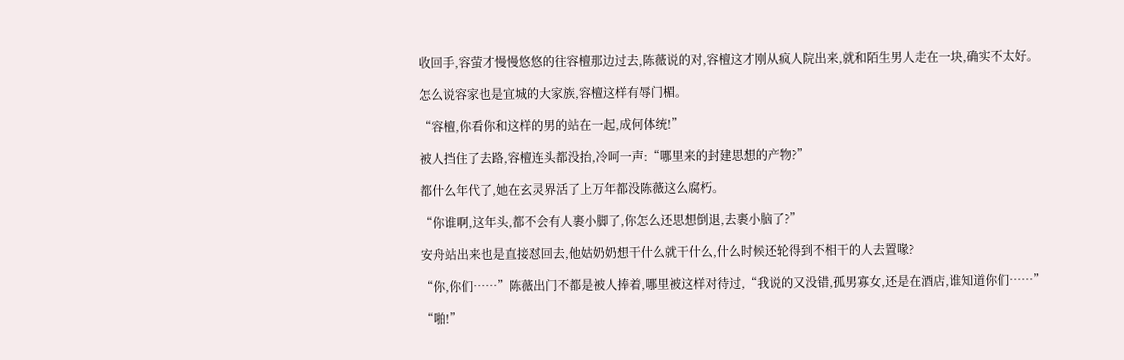收回手,容萤才慢慢悠悠的往容檀那边过去,陈薇说的对,容檀这才刚从疯人院出来,就和陌生男人走在一块,确实不太好。

怎么说容家也是宜城的大家族,容檀这样有辱门楣。

“容檀,你看你和这样的男的站在一起,成何体统!”

被人挡住了去路,容檀连头都没抬,冷呵一声:“哪里来的封建思想的产物?”

都什么年代了,她在玄灵界活了上万年都没陈薇这么腐朽。

“你谁啊,这年头,都不会有人裹小脚了,你怎么还思想倒退,去裹小脑了?”

安舟站出来也是直接怼回去,他姑奶奶想干什么就干什么,什么时候还轮得到不相干的人去置喙?

“你,你们……”陈薇出门不都是被人捧着,哪里被这样对待过,“我说的又没错,孤男寡女,还是在酒店,谁知道你们……”

“啪!”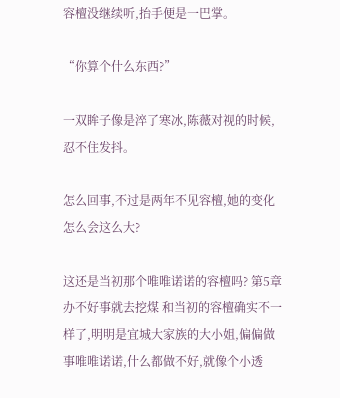容檀没继续听,抬手便是一巴掌。

“你算个什么东西?”

一双眸子像是淬了寒冰,陈薇对视的时候,忍不住发抖。

怎么回事,不过是两年不见容檀,她的变化怎么会这么大?

这还是当初那个唯唯诺诺的容檀吗? 第5章 办不好事就去挖煤 和当初的容檀确实不一样了,明明是宜城大家族的大小姐,偏偏做事唯唯诺诺,什么都做不好,就像个小透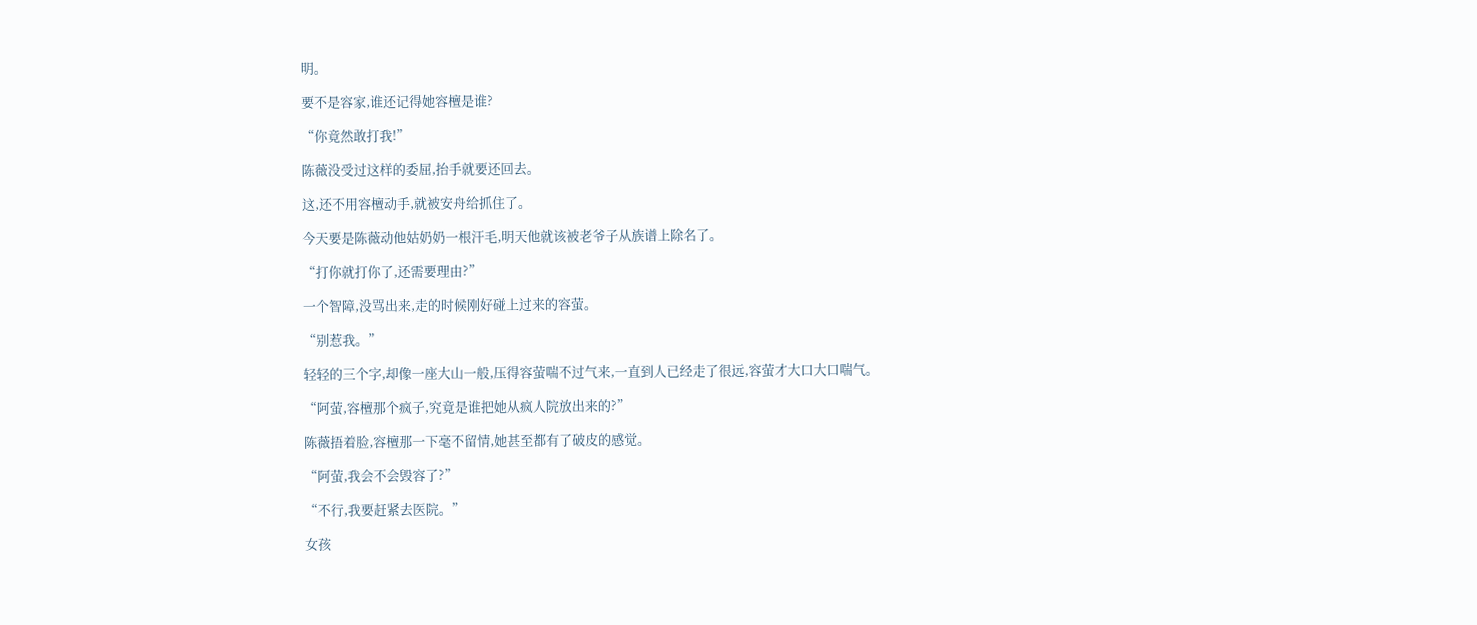明。

要不是容家,谁还记得她容檀是谁?

“你竟然敢打我!”

陈薇没受过这样的委屈,抬手就要还回去。

这,还不用容檀动手,就被安舟给抓住了。

今天要是陈薇动他姑奶奶一根汗毛,明天他就该被老爷子从族谱上除名了。

“打你就打你了,还需要理由?”

一个智障,没骂出来,走的时候刚好碰上过来的容萤。

“别惹我。”

轻轻的三个字,却像一座大山一般,压得容萤喘不过气来,一直到人已经走了很远,容萤才大口大口喘气。

“阿萤,容檀那个疯子,究竟是谁把她从疯人院放出来的?”

陈薇捂着脸,容檀那一下毫不留情,她甚至都有了破皮的感觉。

“阿萤,我会不会毁容了?”

“不行,我要赶紧去医院。”

女孩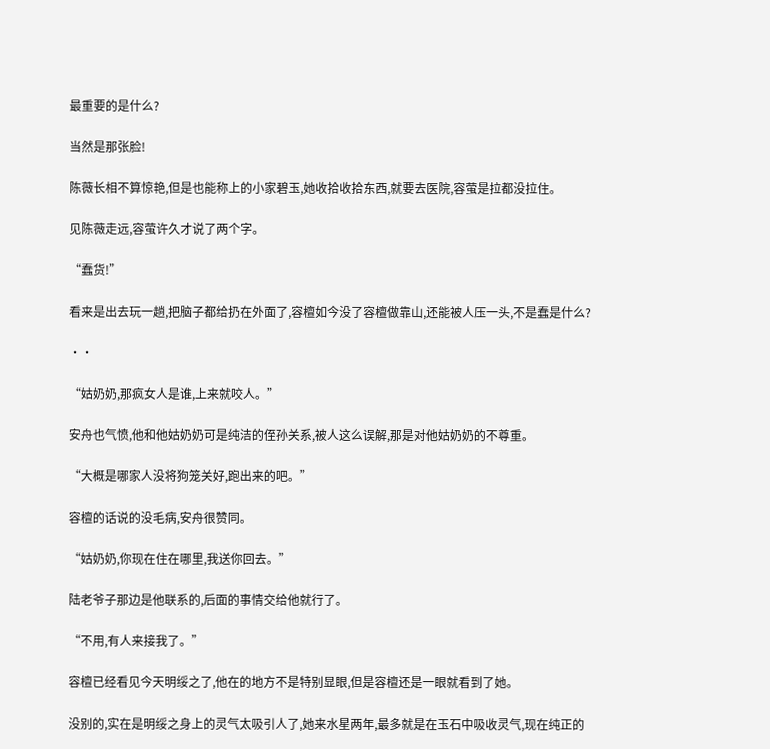最重要的是什么?

当然是那张脸!

陈薇长相不算惊艳,但是也能称上的小家碧玉,她收拾收拾东西,就要去医院,容萤是拉都没拉住。

见陈薇走远,容萤许久才说了两个字。

“蠢货!”

看来是出去玩一趟,把脑子都给扔在外面了,容檀如今没了容檀做靠山,还能被人压一头,不是蠢是什么?

··

“姑奶奶,那疯女人是谁,上来就咬人。”

安舟也气愤,他和他姑奶奶可是纯洁的侄孙关系,被人这么误解,那是对他姑奶奶的不尊重。

“大概是哪家人没将狗笼关好,跑出来的吧。”

容檀的话说的没毛病,安舟很赞同。

“姑奶奶,你现在住在哪里,我送你回去。”

陆老爷子那边是他联系的,后面的事情交给他就行了。

“不用,有人来接我了。”

容檀已经看见今天明绥之了,他在的地方不是特别显眼,但是容檀还是一眼就看到了她。

没别的,实在是明绥之身上的灵气太吸引人了,她来水星两年,最多就是在玉石中吸收灵气,现在纯正的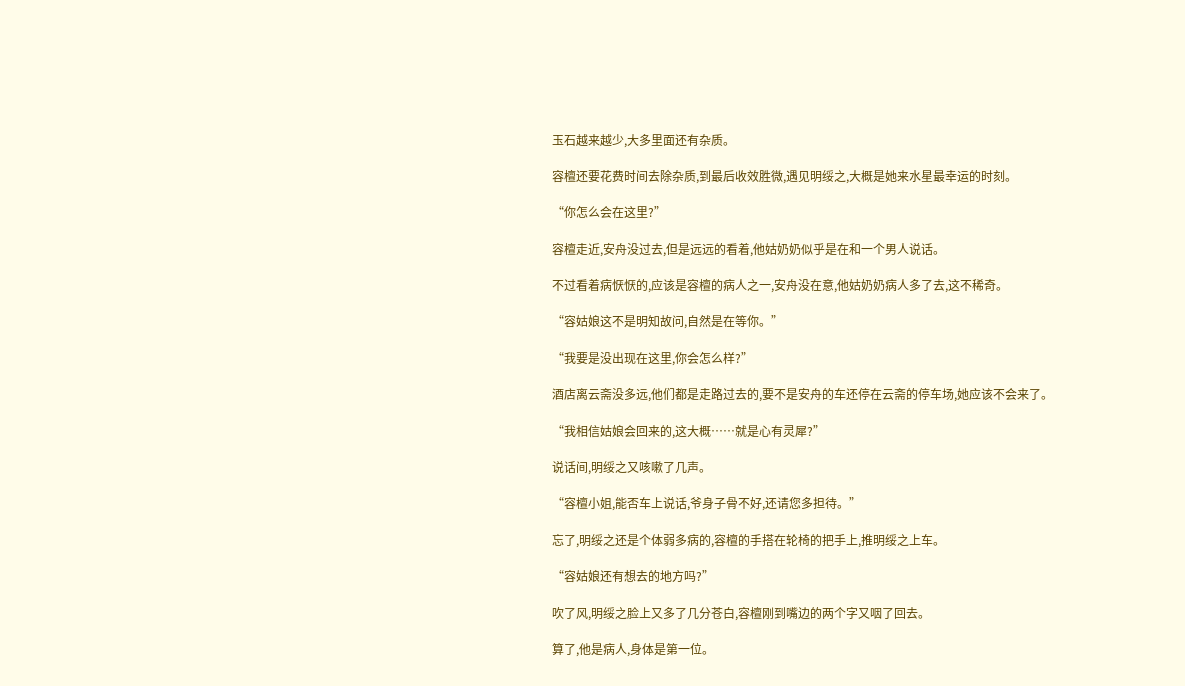玉石越来越少,大多里面还有杂质。

容檀还要花费时间去除杂质,到最后收效胜微,遇见明绥之,大概是她来水星最幸运的时刻。

“你怎么会在这里?”

容檀走近,安舟没过去,但是远远的看着,他姑奶奶似乎是在和一个男人说话。

不过看着病恹恹的,应该是容檀的病人之一,安舟没在意,他姑奶奶病人多了去,这不稀奇。

“容姑娘这不是明知故问,自然是在等你。”

“我要是没出现在这里,你会怎么样?”

酒店离云斋没多远,他们都是走路过去的,要不是安舟的车还停在云斋的停车场,她应该不会来了。

“我相信姑娘会回来的,这大概……就是心有灵犀?”

说话间,明绥之又咳嗽了几声。

“容檀小姐,能否车上说话,爷身子骨不好,还请您多担待。”

忘了,明绥之还是个体弱多病的,容檀的手搭在轮椅的把手上,推明绥之上车。

“容姑娘还有想去的地方吗?”

吹了风,明绥之脸上又多了几分苍白,容檀刚到嘴边的两个字又咽了回去。

算了,他是病人,身体是第一位。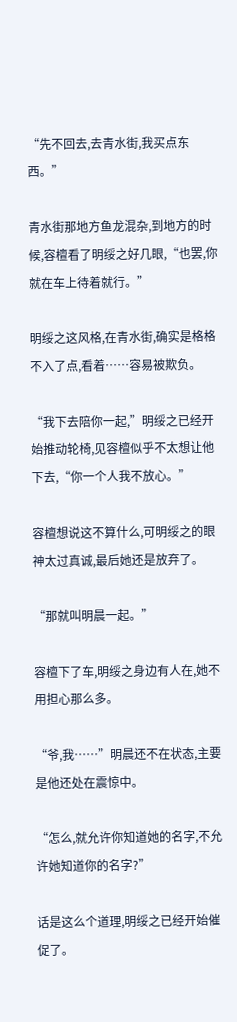“先不回去,去青水街,我买点东西。”

青水街那地方鱼龙混杂,到地方的时候,容檀看了明绥之好几眼,“也罢,你就在车上待着就行。”

明绥之这风格,在青水街,确实是格格不入了点,看着……容易被欺负。

“我下去陪你一起,”明绥之已经开始推动轮椅,见容檀似乎不太想让他下去,“你一个人我不放心。”

容檀想说这不算什么,可明绥之的眼神太过真诚,最后她还是放弃了。

“那就叫明晨一起。”

容檀下了车,明绥之身边有人在,她不用担心那么多。

“爷,我……”明晨还不在状态,主要是他还处在震惊中。

“怎么,就允许你知道她的名字,不允许她知道你的名字?”

话是这么个道理,明绥之已经开始催促了。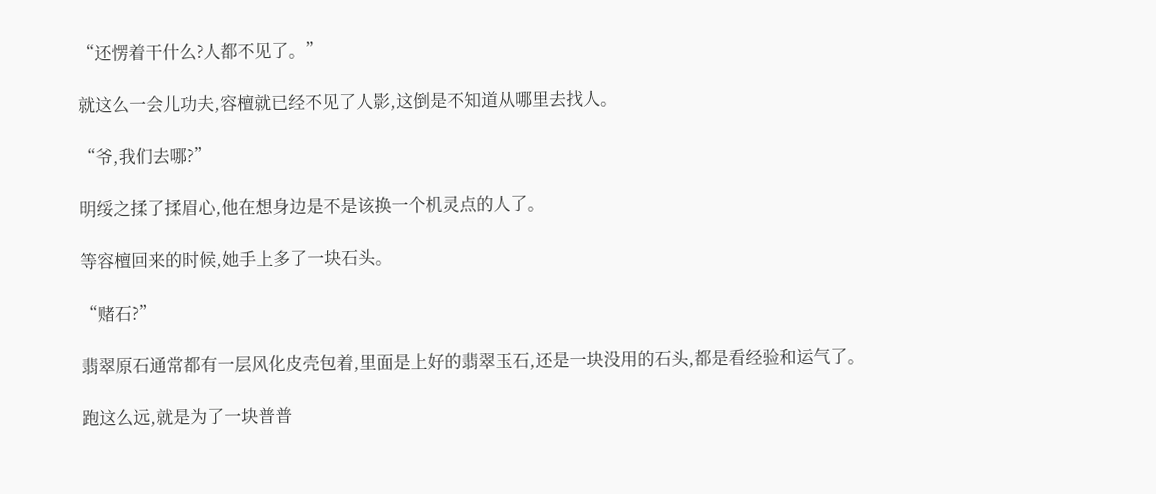“还愣着干什么?人都不见了。”

就这么一会儿功夫,容檀就已经不见了人影,这倒是不知道从哪里去找人。

“爷,我们去哪?”

明绥之揉了揉眉心,他在想身边是不是该换一个机灵点的人了。

等容檀回来的时候,她手上多了一块石头。

“赌石?”

翡翠原石通常都有一层风化皮壳包着,里面是上好的翡翠玉石,还是一块没用的石头,都是看经验和运气了。

跑这么远,就是为了一块普普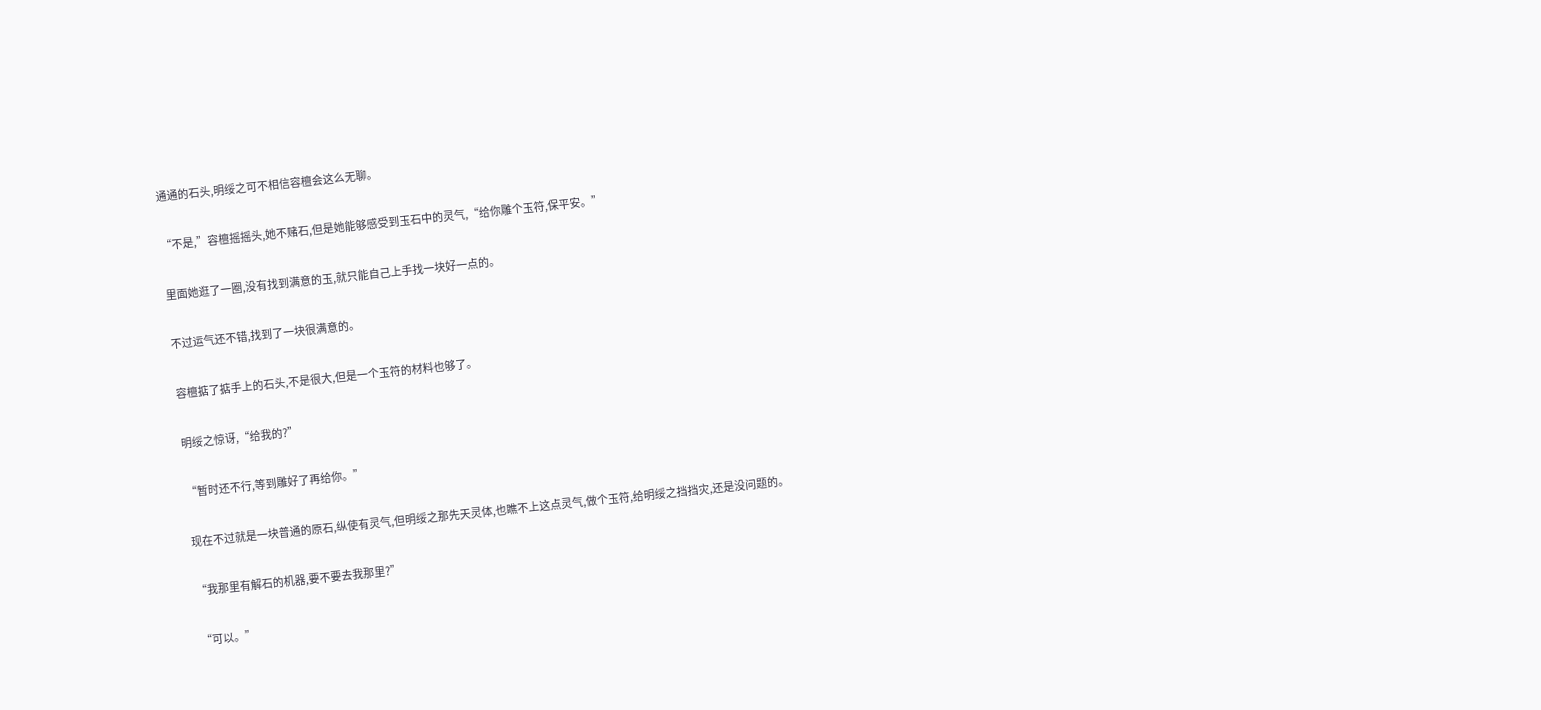通通的石头,明绥之可不相信容檀会这么无聊。

“不是,”容檀摇摇头,她不赌石,但是她能够感受到玉石中的灵气,“给你雕个玉符,保平安。”

里面她逛了一圈,没有找到满意的玉,就只能自己上手找一块好一点的。

不过运气还不错,找到了一块很满意的。

容檀掂了掂手上的石头,不是很大,但是一个玉符的材料也够了。

明绥之惊讶,“给我的?”

“暂时还不行,等到雕好了再给你。”

现在不过就是一块普通的原石,纵使有灵气,但明绥之那先天灵体,也瞧不上这点灵气,做个玉符,给明绥之挡挡灾,还是没问题的。

“我那里有解石的机器,要不要去我那里?”

“可以。”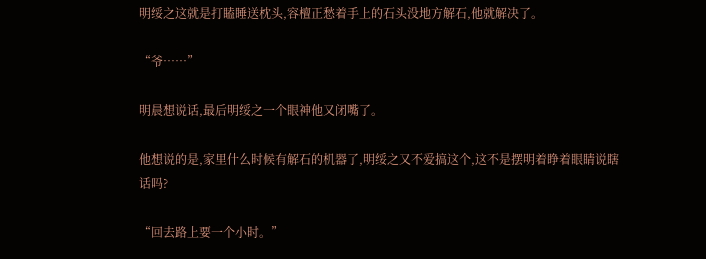明绥之这就是打瞌睡送枕头,容檀正愁着手上的石头没地方解石,他就解决了。

“爷……”

明晨想说话,最后明绥之一个眼神他又闭嘴了。

他想说的是,家里什么时候有解石的机器了,明绥之又不爱搞这个,这不是摆明着睁着眼睛说瞎话吗?

“回去路上要一个小时。”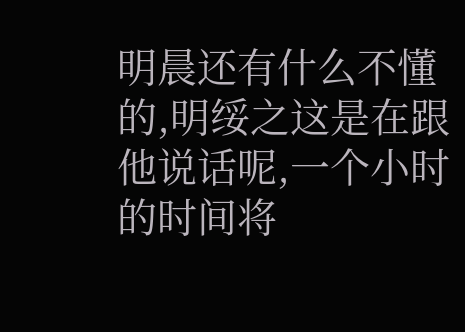明晨还有什么不懂的,明绥之这是在跟他说话呢,一个小时的时间将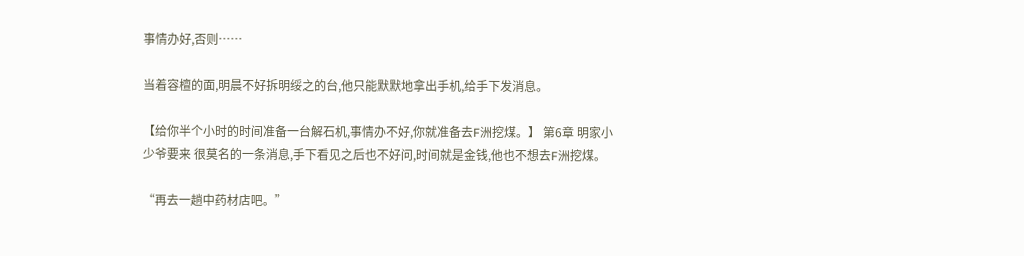事情办好,否则……

当着容檀的面,明晨不好拆明绥之的台,他只能默默地拿出手机,给手下发消息。

【给你半个小时的时间准备一台解石机,事情办不好,你就准备去F洲挖煤。】 第6章 明家小少爷要来 很莫名的一条消息,手下看见之后也不好问,时间就是金钱,他也不想去F洲挖煤。

“再去一趟中药材店吧。”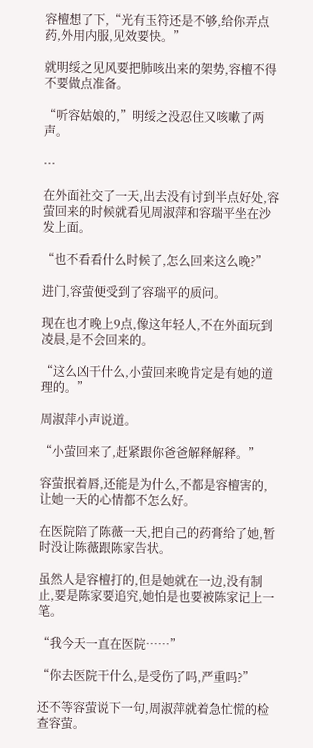容檀想了下,“光有玉符还是不够,给你弄点药,外用内服,见效要快。”

就明绥之见风要把肺咳出来的架势,容檀不得不要做点准备。

“听容姑娘的,”明绥之没忍住又咳嗽了两声。

···

在外面社交了一天,出去没有讨到半点好处,容萤回来的时候就看见周淑萍和容瑞平坐在沙发上面。

“也不看看什么时候了,怎么回来这么晚?”

进门,容萤便受到了容瑞平的质问。

现在也才晚上9点,像这年轻人,不在外面玩到凌晨,是不会回来的。

“这么凶干什么,小萤回来晚肯定是有她的道理的。”

周淑萍小声说道。

“小萤回来了,赶紧跟你爸爸解释解释。”

容萤抿着唇,还能是为什么,不都是容檀害的,让她一天的心情都不怎么好。

在医院陪了陈薇一天,把自己的药膏给了她,暂时没让陈薇跟陈家告状。

虽然人是容檀打的,但是她就在一边,没有制止,要是陈家要追究,她怕是也要被陈家记上一笔。

“我今天一直在医院……”

“你去医院干什么,是受伤了吗,严重吗?”

还不等容萤说下一句,周淑萍就着急忙慌的检查容萤。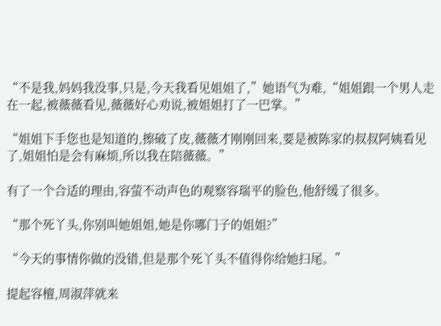“不是我,妈妈我没事,只是,今天我看见姐姐了,”她语气为难,“姐姐跟一个男人走在一起,被薇薇看见,薇薇好心劝说,被姐姐打了一巴掌。”

“姐姐下手您也是知道的,擦破了皮,薇薇才刚刚回来,要是被陈家的叔叔阿姨看见了,姐姐怕是会有麻烦,所以我在陪薇薇。”

有了一个合适的理由,容萤不动声色的观察容瑞平的脸色,他舒缓了很多。

“那个死丫头,你别叫她姐姐,她是你哪门子的姐姐?”

“今天的事情你做的没错,但是那个死丫头不值得你给她扫尾。”

提起容檀,周淑萍就来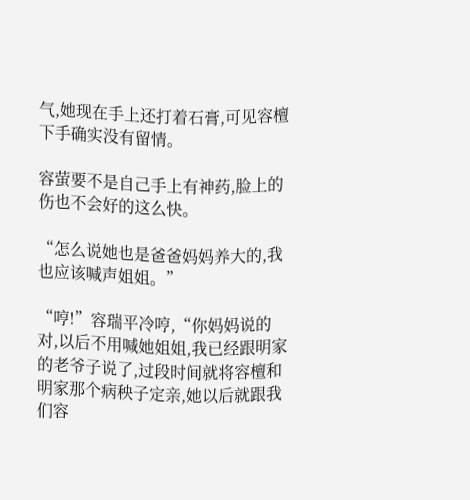气,她现在手上还打着石膏,可见容檀下手确实没有留情。

容萤要不是自己手上有神药,脸上的伤也不会好的这么快。

“怎么说她也是爸爸妈妈养大的,我也应该喊声姐姐。”

“哼!”容瑞平冷哼,“你妈妈说的对,以后不用喊她姐姐,我已经跟明家的老爷子说了,过段时间就将容檀和明家那个病秧子定亲,她以后就跟我们容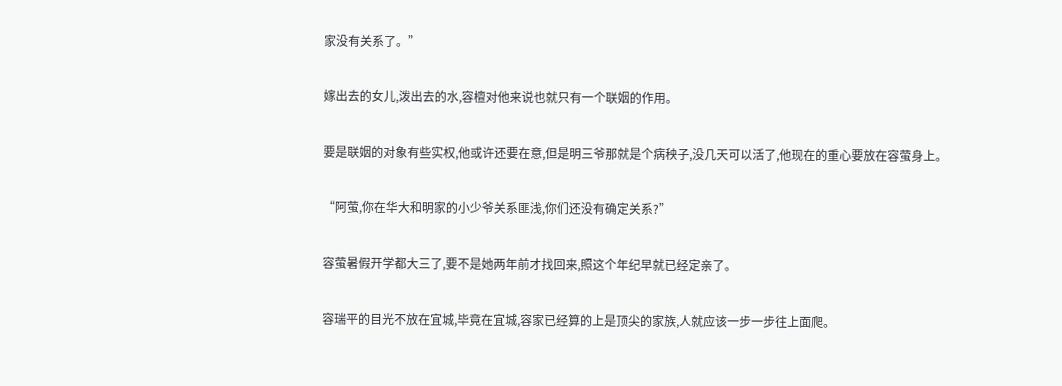家没有关系了。”

嫁出去的女儿,泼出去的水,容檀对他来说也就只有一个联姻的作用。

要是联姻的对象有些实权,他或许还要在意,但是明三爷那就是个病秧子,没几天可以活了,他现在的重心要放在容萤身上。

“阿萤,你在华大和明家的小少爷关系匪浅,你们还没有确定关系?”

容萤暑假开学都大三了,要不是她两年前才找回来,照这个年纪早就已经定亲了。

容瑞平的目光不放在宜城,毕竟在宜城,容家已经算的上是顶尖的家族,人就应该一步一步往上面爬。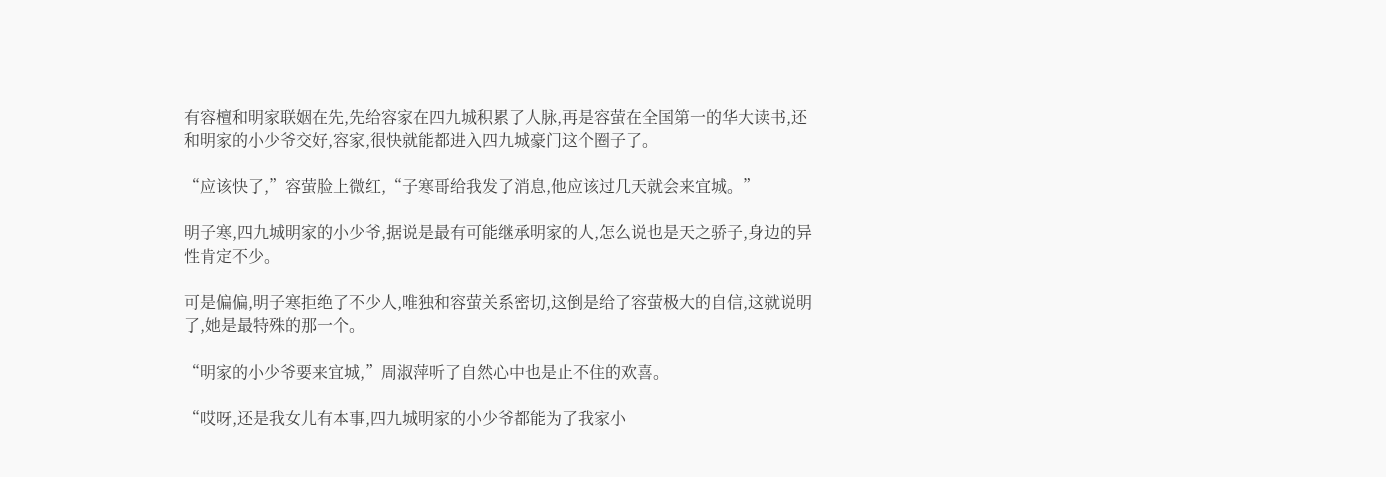有容檀和明家联姻在先,先给容家在四九城积累了人脉,再是容萤在全国第一的华大读书,还和明家的小少爷交好,容家,很快就能都进入四九城豪门这个圈子了。

“应该快了,”容萤脸上微红,“子寒哥给我发了消息,他应该过几天就会来宜城。”

明子寒,四九城明家的小少爷,据说是最有可能继承明家的人,怎么说也是天之骄子,身边的异性肯定不少。

可是偏偏,明子寒拒绝了不少人,唯独和容萤关系密切,这倒是给了容萤极大的自信,这就说明了,她是最特殊的那一个。

“明家的小少爷要来宜城,”周淑萍听了自然心中也是止不住的欢喜。

“哎呀,还是我女儿有本事,四九城明家的小少爷都能为了我家小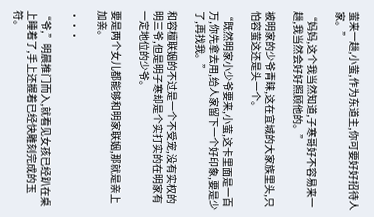萤来一趟,小萤,作为东道主,你可要好好招待人家。”

“妈妈,这个我当然知道,子寒哥好不容易来一趟,我当然会好好照顾他的。”

被明家的少爷青睐,这在宜城的大家族里头,只怕容萤这还是头一个。

“既然明家小少爷要来,小萤,这卡里面是一百万,你先拿去用,给人家留下一个好印象,要是少了,再找我。”

和容檀联姻的不过是一个不受宠,没有实权的明三爷,但是明子寒却是个实打实的在明家有一定地位的少爷。

要是两个女儿都能够和明家联姻,那就是亲上加亲。

···

“爷,”明晨推门而入,就看见女孩已经趴在桌上睡着了,手上还握着已经快雕刻完成的玉符。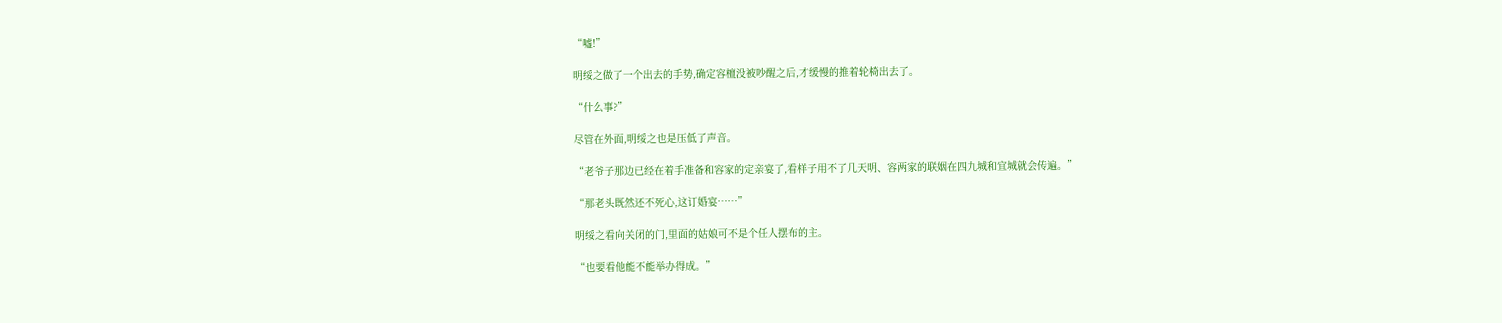“嘘!”

明绥之做了一个出去的手势,确定容檀没被吵醒之后,才缓慢的推着轮椅出去了。

“什么事?”

尽管在外面,明绥之也是压低了声音。

“老爷子那边已经在着手准备和容家的定亲宴了,看样子用不了几天明、容两家的联姻在四九城和宜城就会传遍。”

“那老头既然还不死心,这订婚宴……”

明绥之看向关闭的门,里面的姑娘可不是个任人摆布的主。

“也要看他能不能举办得成。”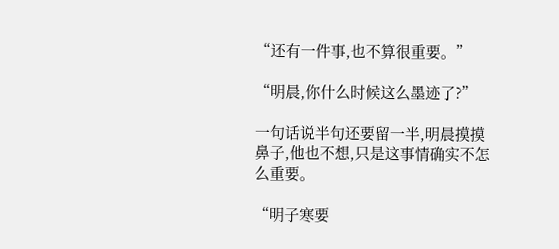“还有一件事,也不算很重要。”

“明晨,你什么时候这么墨迹了?”

一句话说半句还要留一半,明晨摸摸鼻子,他也不想,只是这事情确实不怎么重要。

“明子寒要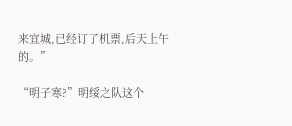来宜城,已经订了机票,后天上午的。”

“明子寒?”明绥之队这个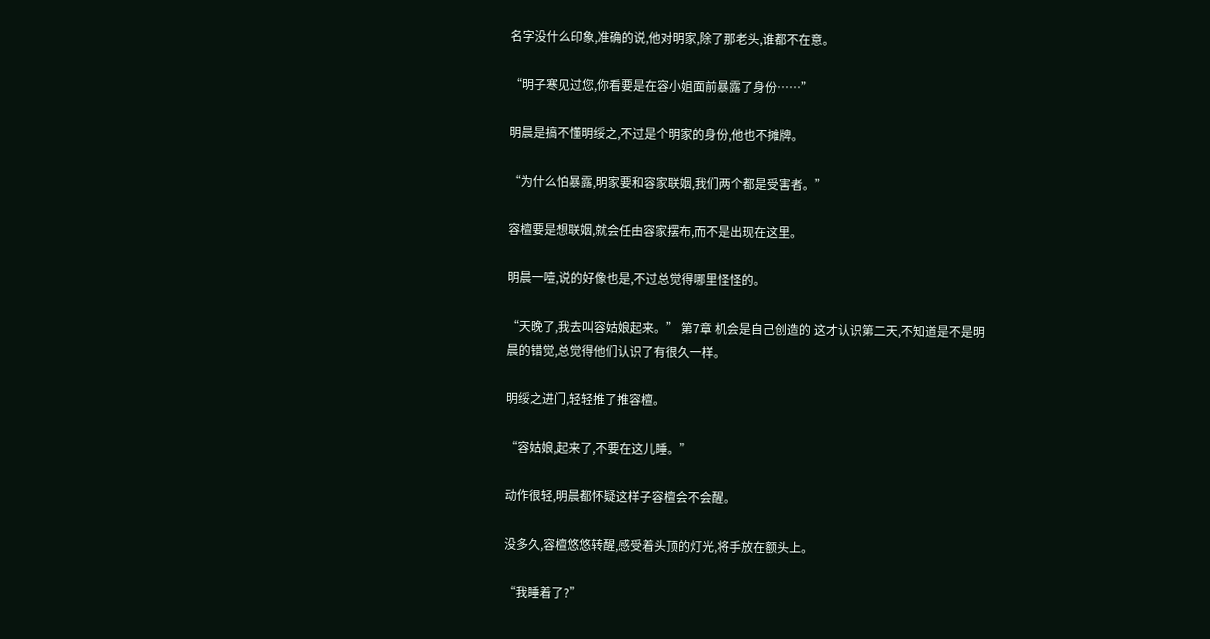名字没什么印象,准确的说,他对明家,除了那老头,谁都不在意。

“明子寒见过您,你看要是在容小姐面前暴露了身份……”

明晨是搞不懂明绥之,不过是个明家的身份,他也不摊牌。

“为什么怕暴露,明家要和容家联姻,我们两个都是受害者。”

容檀要是想联姻,就会任由容家摆布,而不是出现在这里。

明晨一噎,说的好像也是,不过总觉得哪里怪怪的。

“天晚了,我去叫容姑娘起来。” 第7章 机会是自己创造的 这才认识第二天,不知道是不是明晨的错觉,总觉得他们认识了有很久一样。

明绥之进门,轻轻推了推容檀。

“容姑娘,起来了,不要在这儿睡。”

动作很轻,明晨都怀疑这样子容檀会不会醒。

没多久,容檀悠悠转醒,感受着头顶的灯光,将手放在额头上。

“我睡着了?”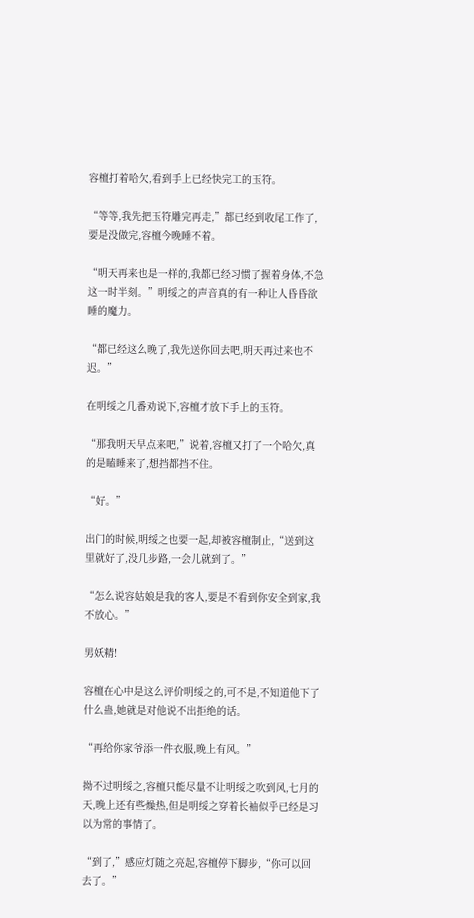容檀打着哈欠,看到手上已经快完工的玉符。

“等等,我先把玉符雕完再走,”都已经到收尾工作了,要是没做完,容檀今晚睡不着。

“明天再来也是一样的,我都已经习惯了握着身体,不急这一时半刻。”明绥之的声音真的有一种让人昏昏欲睡的魔力。

“都已经这么晚了,我先送你回去吧,明天再过来也不迟。”

在明绥之几番劝说下,容檀才放下手上的玉符。

“那我明天早点来吧,”说着,容檀又打了一个哈欠,真的是瞌睡来了,想挡都挡不住。

“好。”

出门的时候,明绥之也要一起,却被容檀制止,“送到这里就好了,没几步路,一会儿就到了。”

“怎么说容姑娘是我的客人,要是不看到你安全到家,我不放心。”

男妖精!

容檀在心中是这么评价明绥之的,可不是,不知道他下了什么蛊,她就是对他说不出拒绝的话。

“再给你家爷添一件衣服,晚上有风。”

拗不过明绥之,容檀只能尽量不让明绥之吹到风,七月的天,晚上还有些燥热,但是明绥之穿着长袖似乎已经是习以为常的事情了。

“到了,”感应灯随之亮起,容檀停下脚步,“你可以回去了。”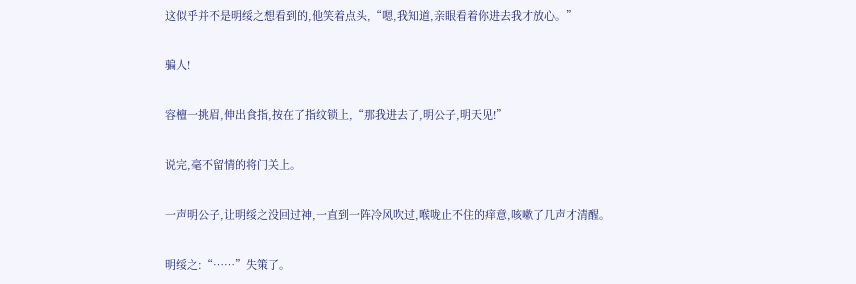这似乎并不是明绥之想看到的,他笑着点头,“嗯,我知道,亲眼看着你进去我才放心。”

骗人!

容檀一挑眉,伸出食指,按在了指纹锁上,“那我进去了,明公子,明天见!”

说完,毫不留情的将门关上。

一声明公子,让明绥之没回过神,一直到一阵冷风吹过,喉咙止不住的痒意,咳嗽了几声才清醒。

明绥之:“……”失策了。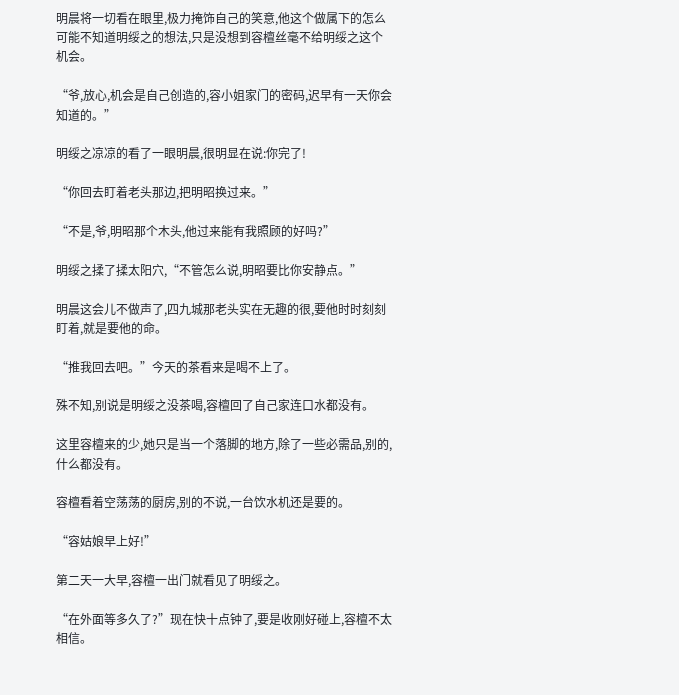明晨将一切看在眼里,极力掩饰自己的笑意,他这个做属下的怎么可能不知道明绥之的想法,只是没想到容檀丝毫不给明绥之这个机会。

“爷,放心,机会是自己创造的,容小姐家门的密码,迟早有一天你会知道的。”

明绥之凉凉的看了一眼明晨,很明显在说:你完了!

“你回去盯着老头那边,把明昭换过来。”

“不是,爷,明昭那个木头,他过来能有我照顾的好吗?”

明绥之揉了揉太阳穴,“不管怎么说,明昭要比你安静点。”

明晨这会儿不做声了,四九城那老头实在无趣的很,要他时时刻刻盯着,就是要他的命。

“推我回去吧。”今天的茶看来是喝不上了。

殊不知,别说是明绥之没茶喝,容檀回了自己家连口水都没有。

这里容檀来的少,她只是当一个落脚的地方,除了一些必需品,别的,什么都没有。

容檀看着空荡荡的厨房,别的不说,一台饮水机还是要的。

“容姑娘早上好!”

第二天一大早,容檀一出门就看见了明绥之。

“在外面等多久了?”现在快十点钟了,要是收刚好碰上,容檀不太相信。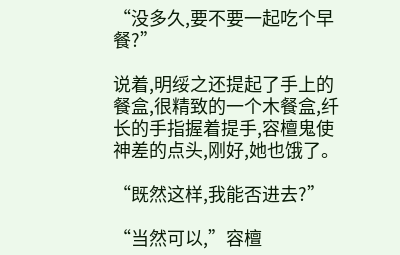“没多久,要不要一起吃个早餐?”

说着,明绥之还提起了手上的餐盒,很精致的一个木餐盒,纤长的手指握着提手,容檀鬼使神差的点头,刚好,她也饿了。

“既然这样,我能否进去?”

“当然可以,”容檀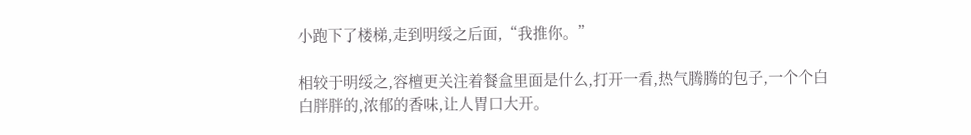小跑下了楼梯,走到明绥之后面,“我推你。”

相较于明绥之,容檀更关注着餐盒里面是什么,打开一看,热气腾腾的包子,一个个白白胖胖的,浓郁的香味,让人胃口大开。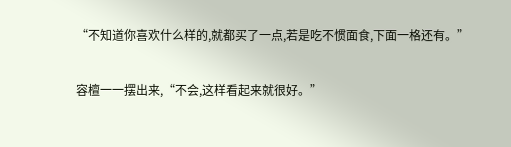“不知道你喜欢什么样的,就都买了一点,若是吃不惯面食,下面一格还有。”

容檀一一摆出来,“不会,这样看起来就很好。”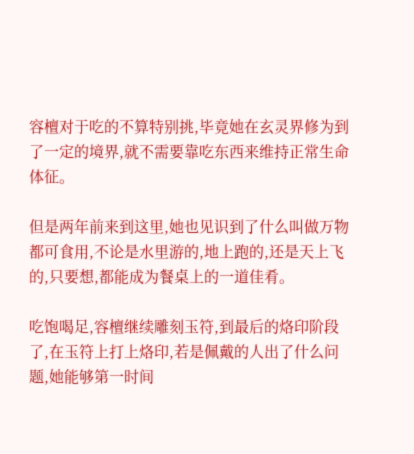容檀对于吃的不算特别挑,毕竟她在玄灵界修为到了一定的境界,就不需要靠吃东西来维持正常生命体征。

但是两年前来到这里,她也见识到了什么叫做万物都可食用,不论是水里游的,地上跑的,还是天上飞的,只要想,都能成为餐桌上的一道佳肴。

吃饱喝足,容檀继续雕刻玉符,到最后的烙印阶段了,在玉符上打上烙印,若是佩戴的人出了什么问题,她能够第一时间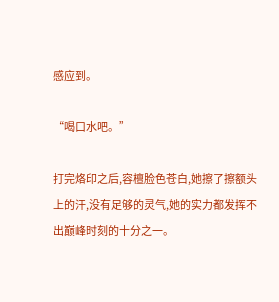感应到。

“喝口水吧。”

打完烙印之后,容檀脸色苍白,她擦了擦额头上的汗,没有足够的灵气,她的实力都发挥不出巅峰时刻的十分之一。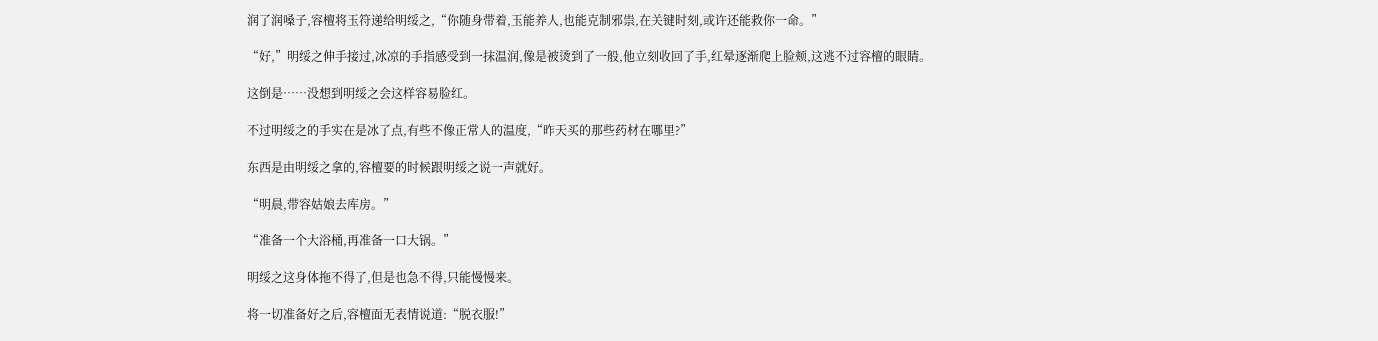润了润嗓子,容檀将玉符递给明绥之,“你随身带着,玉能养人,也能克制邪祟,在关键时刻,或许还能救你一命。”

“好,”明绥之伸手接过,冰凉的手指感受到一抹温润,像是被烫到了一般,他立刻收回了手,红晕逐渐爬上脸颊,这逃不过容檀的眼睛。

这倒是……没想到明绥之会这样容易脸红。

不过明绥之的手实在是冰了点,有些不像正常人的温度,“昨天买的那些药材在哪里?”

东西是由明绥之拿的,容檀要的时候跟明绥之说一声就好。

“明晨,带容姑娘去库房。”

“准备一个大浴桶,再准备一口大锅。”

明绥之这身体拖不得了,但是也急不得,只能慢慢来。

将一切准备好之后,容檀面无表情说道:“脱衣服!”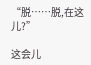“脱……脱,在这儿?”

这会儿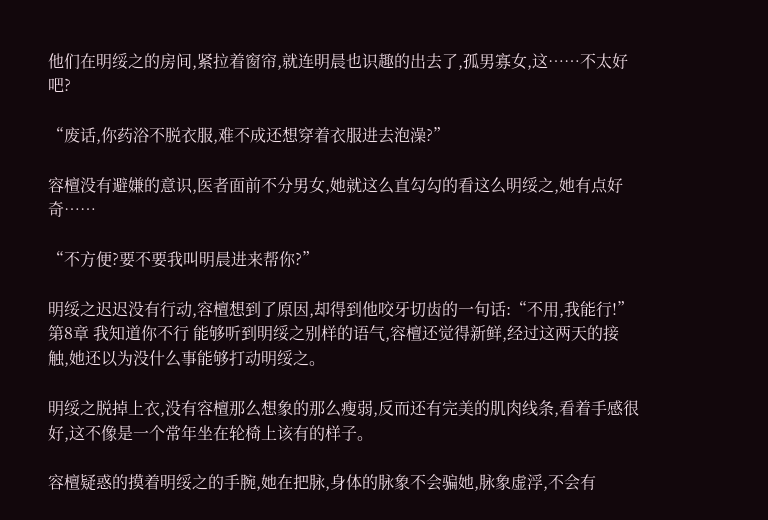他们在明绥之的房间,紧拉着窗帘,就连明晨也识趣的出去了,孤男寡女,这……不太好吧?

“废话,你药浴不脱衣服,难不成还想穿着衣服进去泡澡?”

容檀没有避嫌的意识,医者面前不分男女,她就这么直勾勾的看这么明绥之,她有点好奇……

“不方便?要不要我叫明晨进来帮你?”

明绥之迟迟没有行动,容檀想到了原因,却得到他咬牙切齿的一句话:“不用,我能行!” 第8章 我知道你不行 能够听到明绥之别样的语气,容檀还觉得新鲜,经过这两天的接触,她还以为没什么事能够打动明绥之。

明绥之脱掉上衣,没有容檀那么想象的那么瘦弱,反而还有完美的肌肉线条,看着手感很好,这不像是一个常年坐在轮椅上该有的样子。

容檀疑惑的摸着明绥之的手腕,她在把脉,身体的脉象不会骗她,脉象虚浮,不会有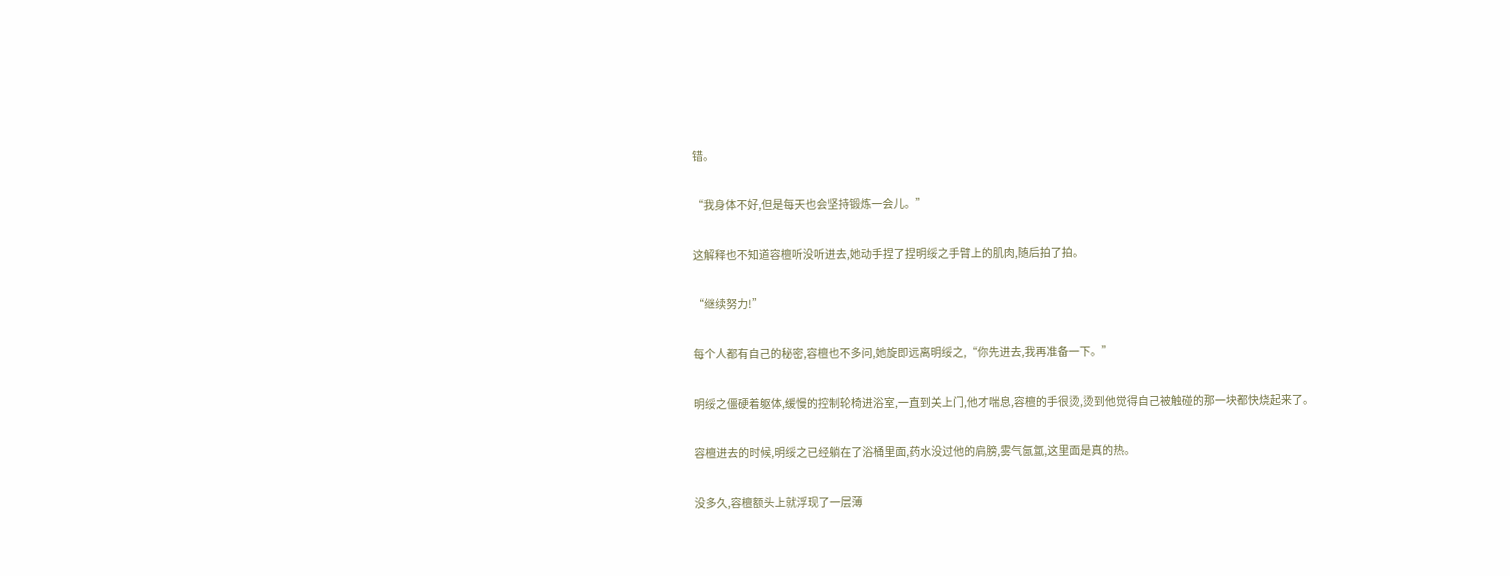错。

“我身体不好,但是每天也会坚持锻炼一会儿。”

这解释也不知道容檀听没听进去,她动手捏了捏明绥之手臂上的肌肉,随后拍了拍。

“继续努力!”

每个人都有自己的秘密,容檀也不多问,她旋即远离明绥之,“你先进去,我再准备一下。”

明绥之僵硬着躯体,缓慢的控制轮椅进浴室,一直到关上门,他才喘息,容檀的手很烫,烫到他觉得自己被触碰的那一块都快烧起来了。

容檀进去的时候,明绥之已经躺在了浴桶里面,药水没过他的肩膀,雾气氤氲,这里面是真的热。

没多久,容檀额头上就浮现了一层薄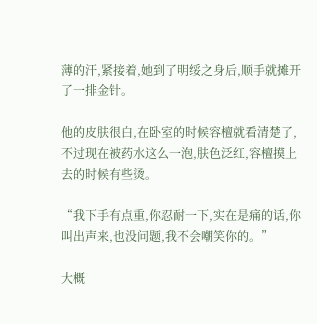薄的汗,紧接着,她到了明绥之身后,顺手就摊开了一排金针。

他的皮肤很白,在卧室的时候容檀就看清楚了,不过现在被药水这么一泡,肤色泛红,容檀摸上去的时候有些烫。

“我下手有点重,你忍耐一下,实在是痛的话,你叫出声来,也没问题,我不会嘲笑你的。”

大概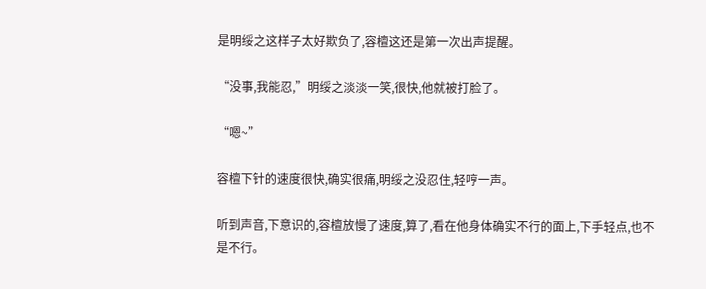是明绥之这样子太好欺负了,容檀这还是第一次出声提醒。

“没事,我能忍,”明绥之淡淡一笑,很快,他就被打脸了。

“嗯~”

容檀下针的速度很快,确实很痛,明绥之没忍住,轻哼一声。

听到声音,下意识的,容檀放慢了速度,算了,看在他身体确实不行的面上,下手轻点,也不是不行。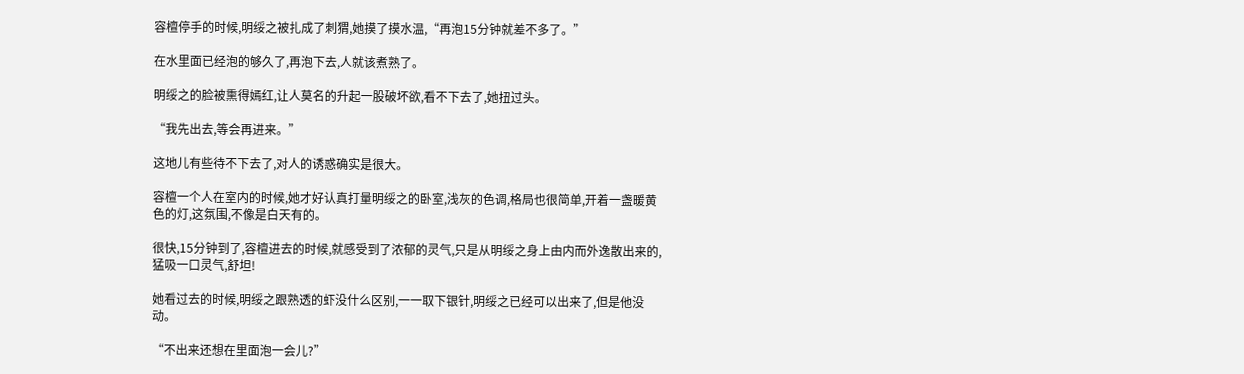容檀停手的时候,明绥之被扎成了刺猬,她摸了摸水温,“再泡15分钟就差不多了。”

在水里面已经泡的够久了,再泡下去,人就该煮熟了。

明绥之的脸被熏得嫣红,让人莫名的升起一股破坏欲,看不下去了,她扭过头。

“我先出去,等会再进来。”

这地儿有些待不下去了,对人的诱惑确实是很大。

容檀一个人在室内的时候,她才好认真打量明绥之的卧室,浅灰的色调,格局也很简单,开着一盏暖黄色的灯,这氛围,不像是白天有的。

很快,15分钟到了,容檀进去的时候,就感受到了浓郁的灵气,只是从明绥之身上由内而外逸散出来的,猛吸一口灵气,舒坦!

她看过去的时候,明绥之跟熟透的虾没什么区别,一一取下银针,明绥之已经可以出来了,但是他没动。

“不出来还想在里面泡一会儿?”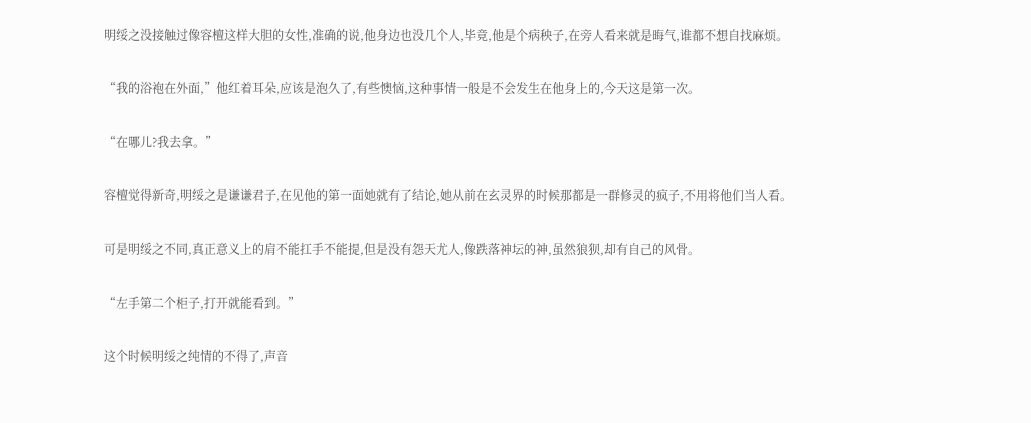明绥之没接触过像容檀这样大胆的女性,准确的说,他身边也没几个人,毕竟,他是个病秧子,在旁人看来就是晦气,谁都不想自找麻烦。

“我的浴袍在外面,”他红着耳朵,应该是泡久了,有些懊恼,这种事情一般是不会发生在他身上的,今天这是第一次。

“在哪儿?我去拿。”

容檀觉得新奇,明绥之是谦谦君子,在见他的第一面她就有了结论,她从前在玄灵界的时候那都是一群修灵的疯子,不用将他们当人看。

可是明绥之不同,真正意义上的肩不能扛手不能提,但是没有怨天尤人,像跌落神坛的神,虽然狼狈,却有自己的风骨。

“左手第二个柜子,打开就能看到。”

这个时候明绥之纯情的不得了,声音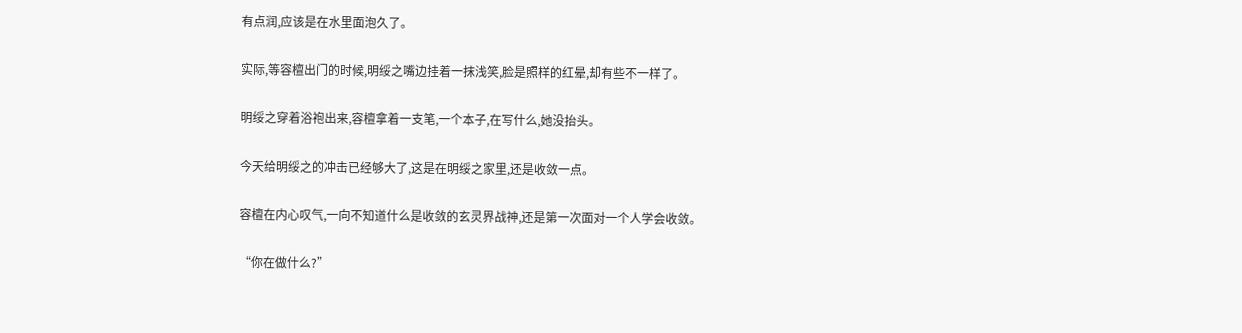有点润,应该是在水里面泡久了。

实际,等容檀出门的时候,明绥之嘴边挂着一抹浅笑,脸是照样的红晕,却有些不一样了。

明绥之穿着浴袍出来,容檀拿着一支笔,一个本子,在写什么,她没抬头。

今天给明绥之的冲击已经够大了,这是在明绥之家里,还是收敛一点。

容檀在内心叹气,一向不知道什么是收敛的玄灵界战神,还是第一次面对一个人学会收敛。

“你在做什么?”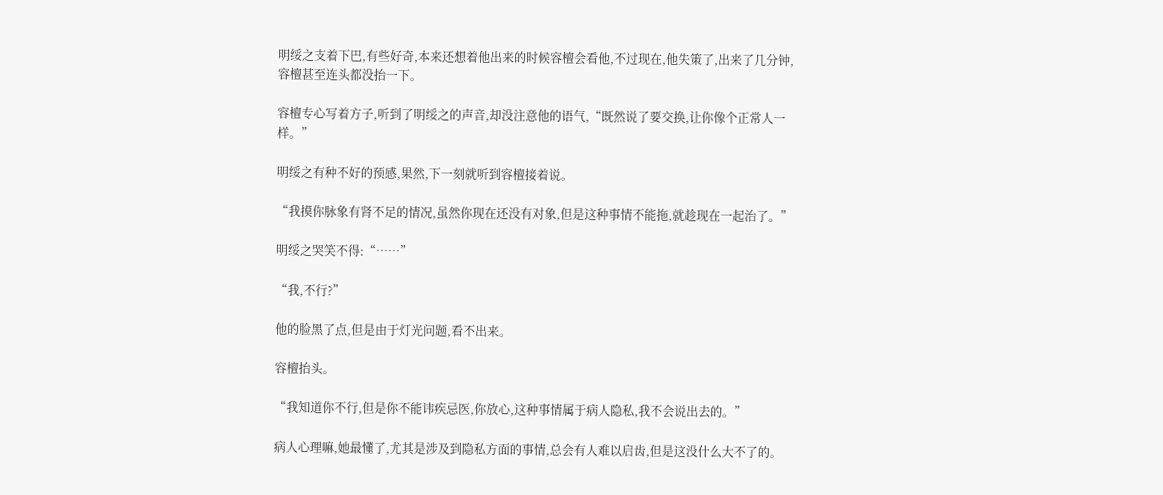明绥之支着下巴,有些好奇,本来还想着他出来的时候容檀会看他,不过现在,他失策了,出来了几分钟,容檀甚至连头都没抬一下。

容檀专心写着方子,听到了明绥之的声音,却没注意他的语气,“既然说了要交换,让你像个正常人一样。”

明绥之有种不好的预感,果然,下一刻就听到容檀接着说。

“我摸你脉象有肾不足的情况,虽然你现在还没有对象,但是这种事情不能拖,就趁现在一起治了。”

明绥之哭笑不得:“……”

“我,不行?”

他的脸黑了点,但是由于灯光问题,看不出来。

容檀抬头。

“我知道你不行,但是你不能讳疾忌医,你放心,这种事情属于病人隐私,我不会说出去的。”

病人心理嘛,她最懂了,尤其是涉及到隐私方面的事情,总会有人难以启齿,但是这没什么大不了的。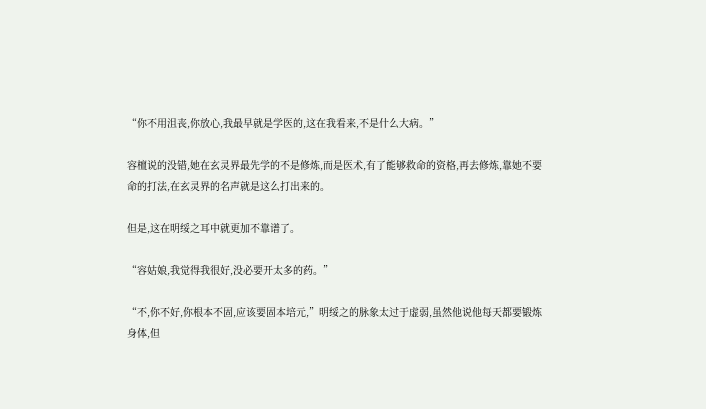“你不用沮丧,你放心,我最早就是学医的,这在我看来,不是什么大病。”

容檀说的没错,她在玄灵界最先学的不是修炼,而是医术,有了能够救命的资格,再去修炼,靠她不要命的打法,在玄灵界的名声就是这么打出来的。

但是,这在明绥之耳中就更加不靠谱了。

“容姑娘,我觉得我很好,没必要开太多的药。”

“不,你不好,你根本不固,应该要固本培元,”明绥之的脉象太过于虚弱,虽然他说他每天都要锻炼身体,但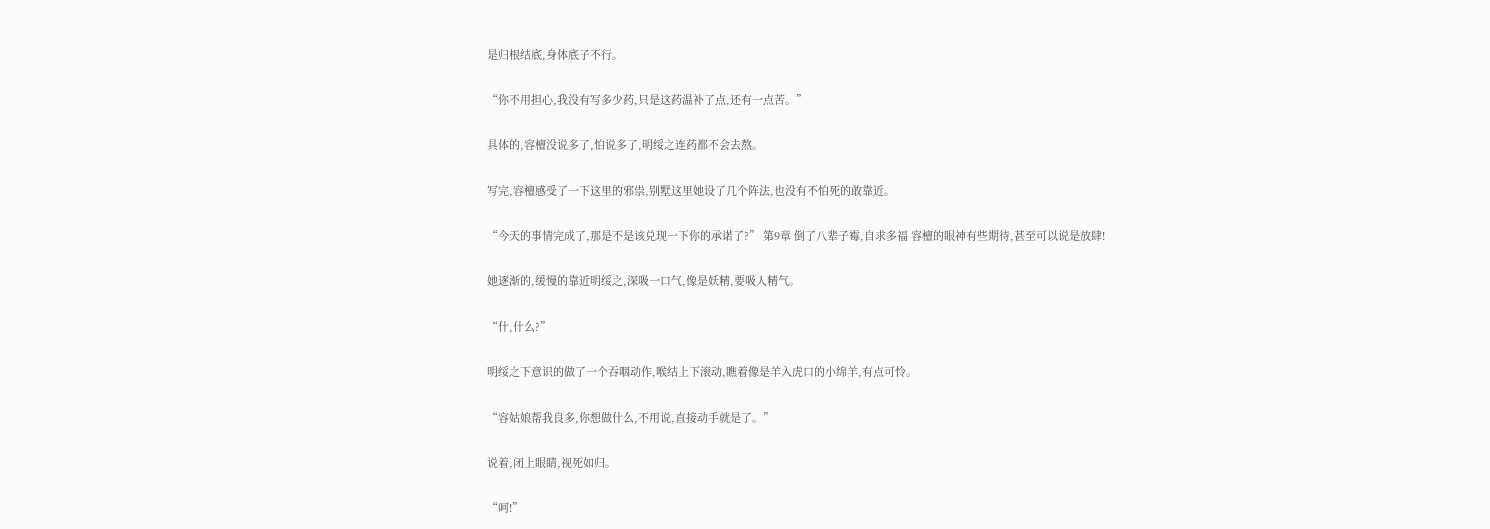是归根结底,身体底子不行。

“你不用担心,我没有写多少药,只是这药温补了点,还有一点苦。”

具体的,容檀没说多了,怕说多了,明绥之连药都不会去熬。

写完,容檀感受了一下这里的邪祟,别墅这里她设了几个阵法,也没有不怕死的敢靠近。

“今天的事情完成了,那是不是该兑现一下你的承诺了?” 第9章 倒了八辈子霉,自求多福 容檀的眼神有些期待,甚至可以说是放肆!

她逐渐的,缓慢的靠近明绥之,深吸一口气,像是妖精,要吸人精气。

“什,什么?”

明绥之下意识的做了一个吞咽动作,喉结上下滚动,瞧着像是羊入虎口的小绵羊,有点可怜。

“容姑娘帮我良多,你想做什么,不用说,直接动手就是了。”

说着,闭上眼睛,视死如归。

“呵!”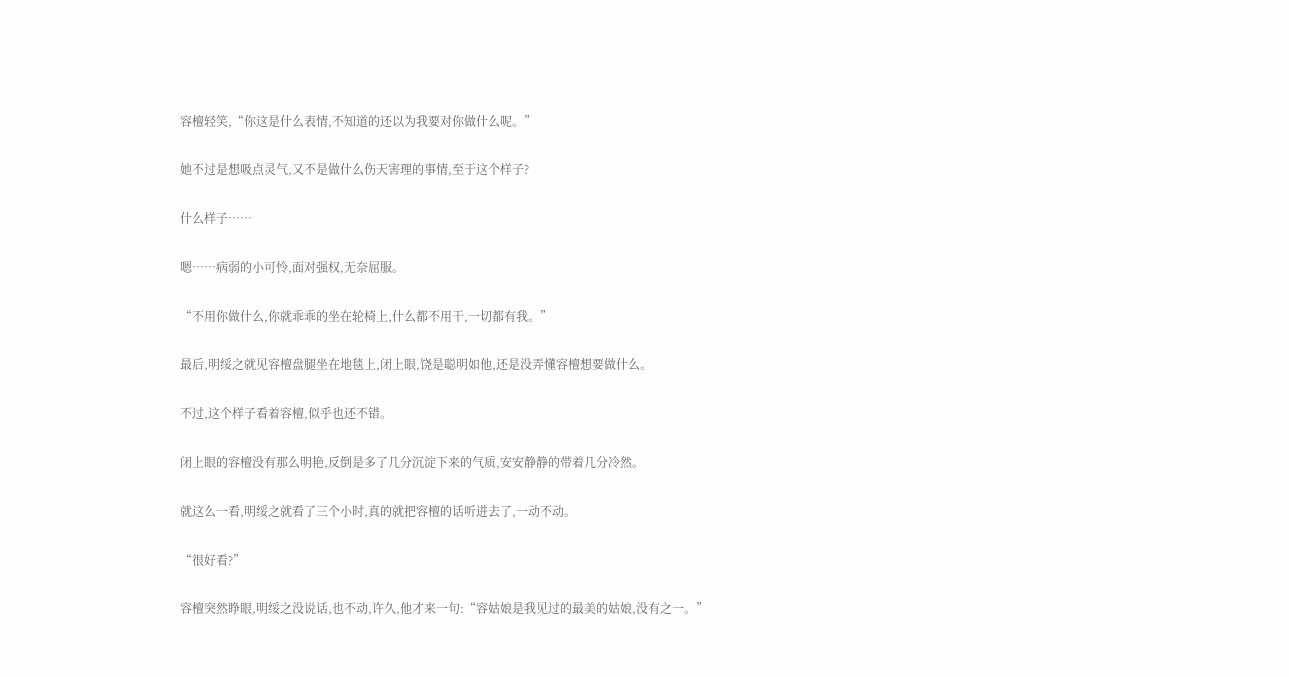容檀轻笑,“你这是什么表情,不知道的还以为我要对你做什么呢。”

她不过是想吸点灵气,又不是做什么伤天害理的事情,至于这个样子?

什么样子……

嗯……病弱的小可怜,面对强权,无奈屈服。

“不用你做什么,你就乖乖的坐在轮椅上,什么都不用干,一切都有我。”

最后,明绥之就见容檀盘腿坐在地毯上,闭上眼,饶是聪明如他,还是没弄懂容檀想要做什么。

不过,这个样子看着容檀,似乎也还不错。

闭上眼的容檀没有那么明艳,反倒是多了几分沉淀下来的气质,安安静静的带着几分冷然。

就这么一看,明绥之就看了三个小时,真的就把容檀的话听进去了,一动不动。

“很好看?”

容檀突然睁眼,明绥之没说话,也不动,许久,他才来一句:“容姑娘是我见过的最美的姑娘,没有之一。”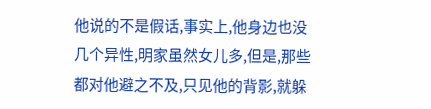他说的不是假话,事实上,他身边也没几个异性,明家虽然女儿多,但是,那些都对他避之不及,只见他的背影,就躲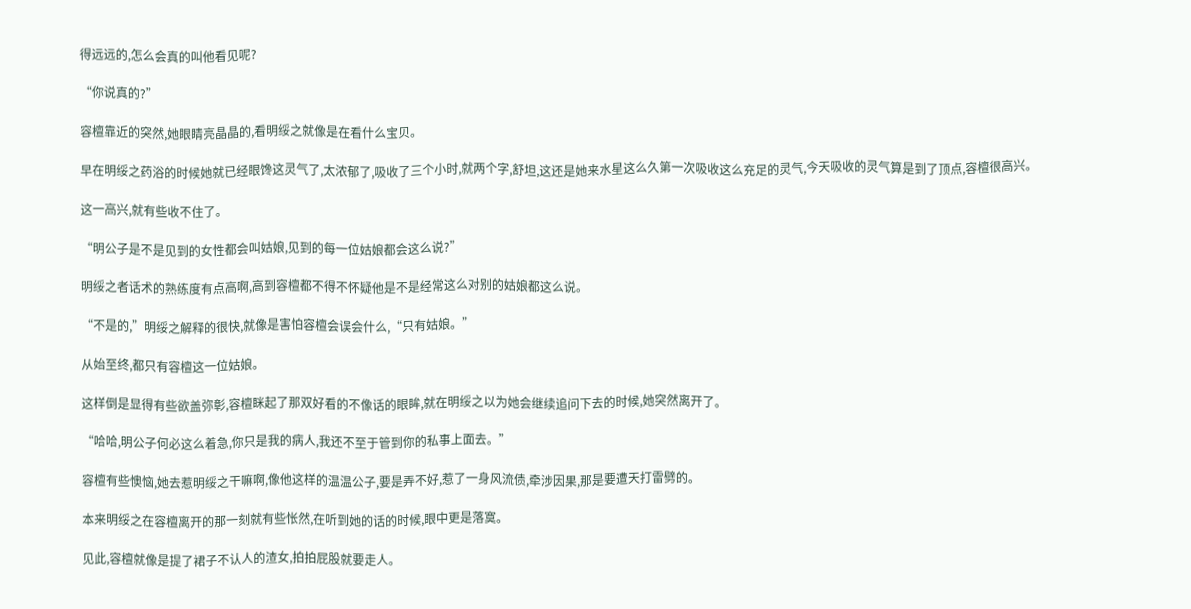得远远的,怎么会真的叫他看见呢?

“你说真的?”

容檀靠近的突然,她眼睛亮晶晶的,看明绥之就像是在看什么宝贝。

早在明绥之药浴的时候她就已经眼馋这灵气了,太浓郁了,吸收了三个小时,就两个字,舒坦,这还是她来水星这么久第一次吸收这么充足的灵气,今天吸收的灵气算是到了顶点,容檀很高兴。

这一高兴,就有些收不住了。

“明公子是不是见到的女性都会叫姑娘,见到的每一位姑娘都会这么说?”

明绥之者话术的熟练度有点高啊,高到容檀都不得不怀疑他是不是经常这么对别的姑娘都这么说。

“不是的,”明绥之解释的很快,就像是害怕容檀会误会什么,“只有姑娘。”

从始至终,都只有容檀这一位姑娘。

这样倒是显得有些欲盖弥彰,容檀眯起了那双好看的不像话的眼眸,就在明绥之以为她会继续追问下去的时候,她突然离开了。

“哈哈,明公子何必这么着急,你只是我的病人,我还不至于管到你的私事上面去。”

容檀有些懊恼,她去惹明绥之干嘛啊,像他这样的温温公子,要是弄不好,惹了一身风流债,牵涉因果,那是要遭天打雷劈的。

本来明绥之在容檀离开的那一刻就有些怅然,在听到她的话的时候,眼中更是落寞。

见此,容檀就像是提了裙子不认人的渣女,拍拍屁股就要走人。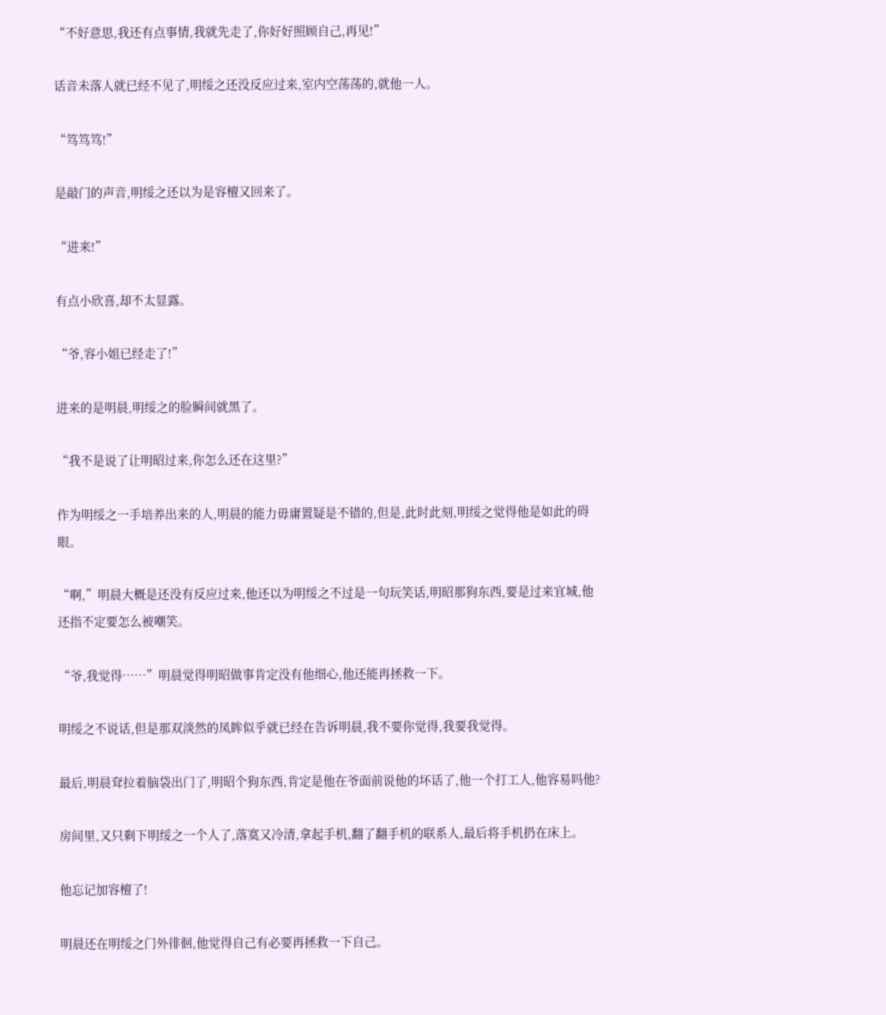“不好意思,我还有点事情,我就先走了,你好好照顾自己,再见!”

话音未落人就已经不见了,明绥之还没反应过来,室内空荡荡的,就他一人。

“笃笃笃!”

是敲门的声音,明绥之还以为是容檀又回来了。

“进来!”

有点小欣喜,却不太显露。

“爷,容小姐已经走了!”

进来的是明晨,明绥之的脸瞬间就黑了。

“我不是说了让明昭过来,你怎么还在这里?”

作为明绥之一手培养出来的人,明晨的能力毋庸置疑是不错的,但是,此时此刻,明绥之觉得他是如此的碍眼。

“啊,”明晨大概是还没有反应过来,他还以为明绥之不过是一句玩笑话,明昭那狗东西,要是过来宜城,他还指不定要怎么被嘲笑。

“爷,我觉得……”明晨觉得明昭做事肯定没有他细心,他还能再拯救一下。

明绥之不说话,但是那双淡然的凤眸似乎就已经在告诉明晨,我不要你觉得,我要我觉得。

最后,明晨耷拉着脑袋出门了,明昭个狗东西,肯定是他在爷面前说他的坏话了,他一个打工人,他容易吗他?

房间里,又只剩下明绥之一个人了,落寞又冷清,拿起手机,翻了翻手机的联系人,最后将手机扔在床上。

他忘记加容檀了!

明晨还在明绥之门外徘徊,他觉得自己有必要再拯救一下自己。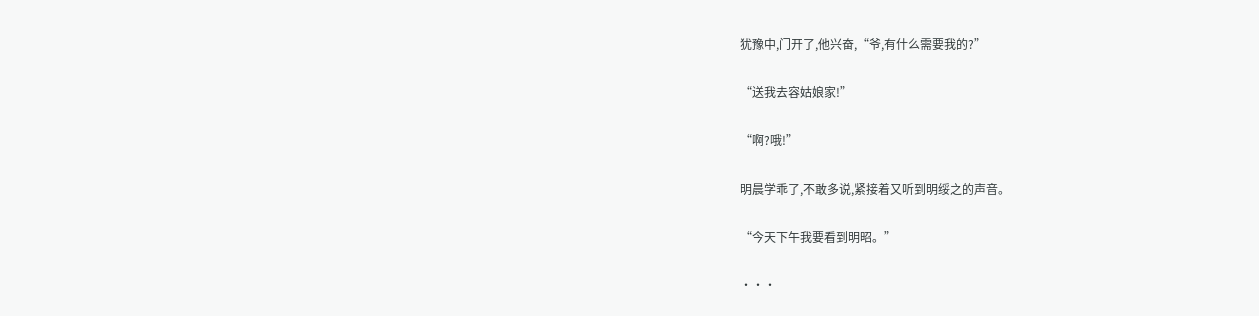犹豫中,门开了,他兴奋,“爷,有什么需要我的?”

“送我去容姑娘家!”

“啊?哦!”

明晨学乖了,不敢多说,紧接着又听到明绥之的声音。

“今天下午我要看到明昭。”

···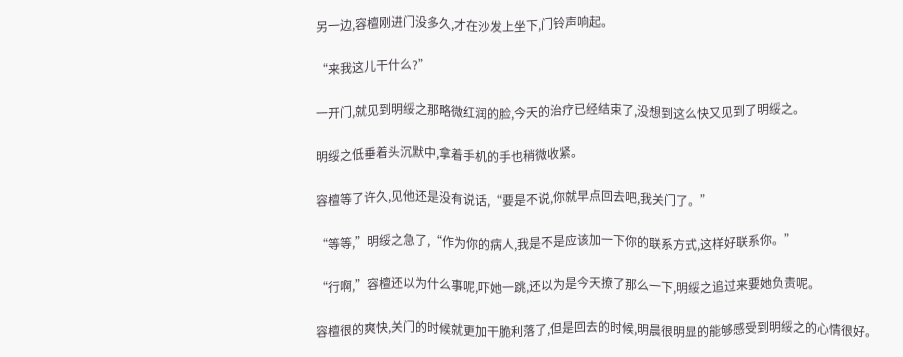另一边,容檀刚进门没多久,才在沙发上坐下,门铃声响起。

“来我这儿干什么?”

一开门,就见到明绥之那略微红润的脸,今天的治疗已经结束了,没想到这么快又见到了明绥之。

明绥之低垂着头沉默中,拿着手机的手也稍微收紧。

容檀等了许久,见他还是没有说话,“要是不说,你就早点回去吧,我关门了。”

“等等,”明绥之急了,“作为你的病人,我是不是应该加一下你的联系方式,这样好联系你。”

“行啊,”容檀还以为什么事呢,吓她一跳,还以为是今天撩了那么一下,明绥之追过来要她负责呢。

容檀很的爽快,关门的时候就更加干脆利落了,但是回去的时候,明晨很明显的能够感受到明绥之的心情很好。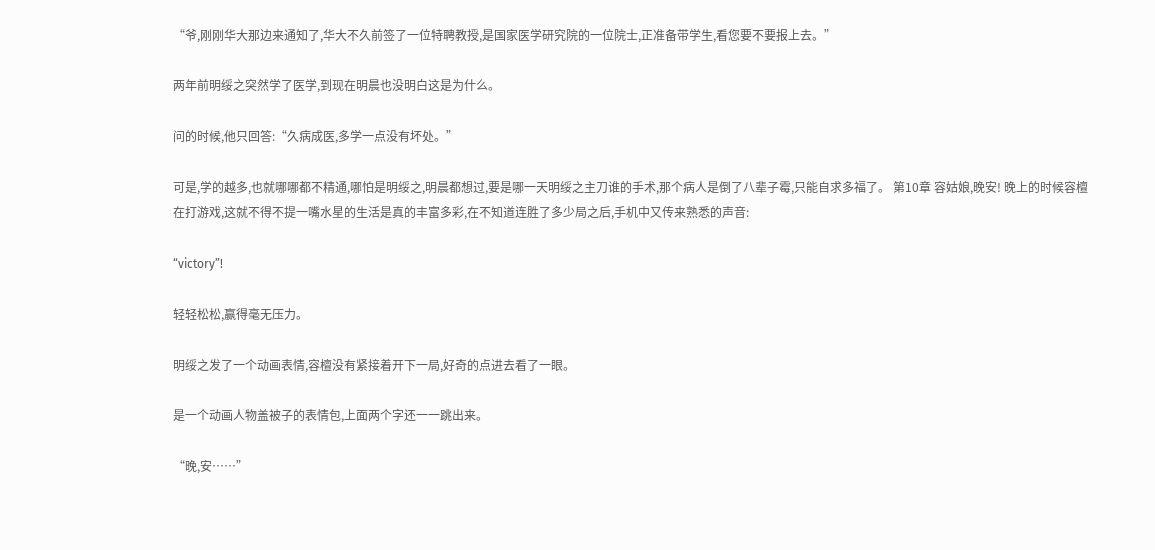“爷,刚刚华大那边来通知了,华大不久前签了一位特聘教授,是国家医学研究院的一位院士,正准备带学生,看您要不要报上去。”

两年前明绥之突然学了医学,到现在明晨也没明白这是为什么。

问的时候,他只回答:“久病成医,多学一点没有坏处。”

可是,学的越多,也就哪哪都不精通,哪怕是明绥之,明晨都想过,要是哪一天明绥之主刀谁的手术,那个病人是倒了八辈子霉,只能自求多福了。 第10章 容姑娘,晚安! 晚上的时候容檀在打游戏,这就不得不提一嘴水星的生活是真的丰富多彩,在不知道连胜了多少局之后,手机中又传来熟悉的声音:

“victory”!

轻轻松松,赢得毫无压力。

明绥之发了一个动画表情,容檀没有紧接着开下一局,好奇的点进去看了一眼。

是一个动画人物盖被子的表情包,上面两个字还一一跳出来。

“晚,安……”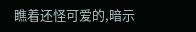瞧着还怪可爱的,暗示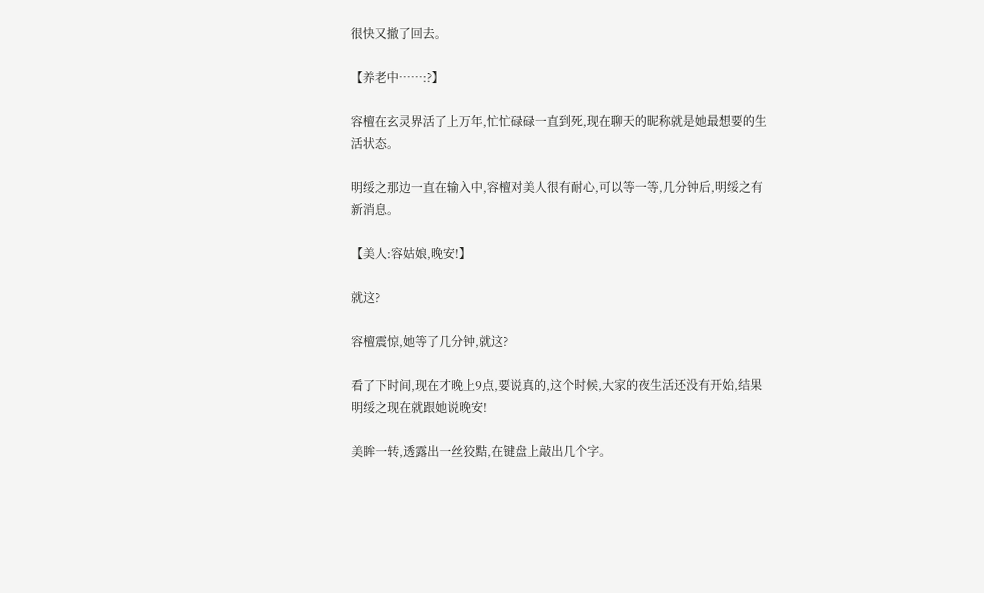很快又撤了回去。

【养老中……:?】

容檀在玄灵界活了上万年,忙忙碌碌一直到死,现在聊天的昵称就是她最想要的生活状态。

明绥之那边一直在输入中,容檀对美人很有耐心,可以等一等,几分钟后,明绥之有新消息。

【美人:容姑娘,晚安!】

就这?

容檀震惊,她等了几分钟,就这?

看了下时间,现在才晚上9点,要说真的,这个时候,大家的夜生活还没有开始,结果明绥之现在就跟她说晚安!

美眸一转,透露出一丝狡黠,在键盘上敲出几个字。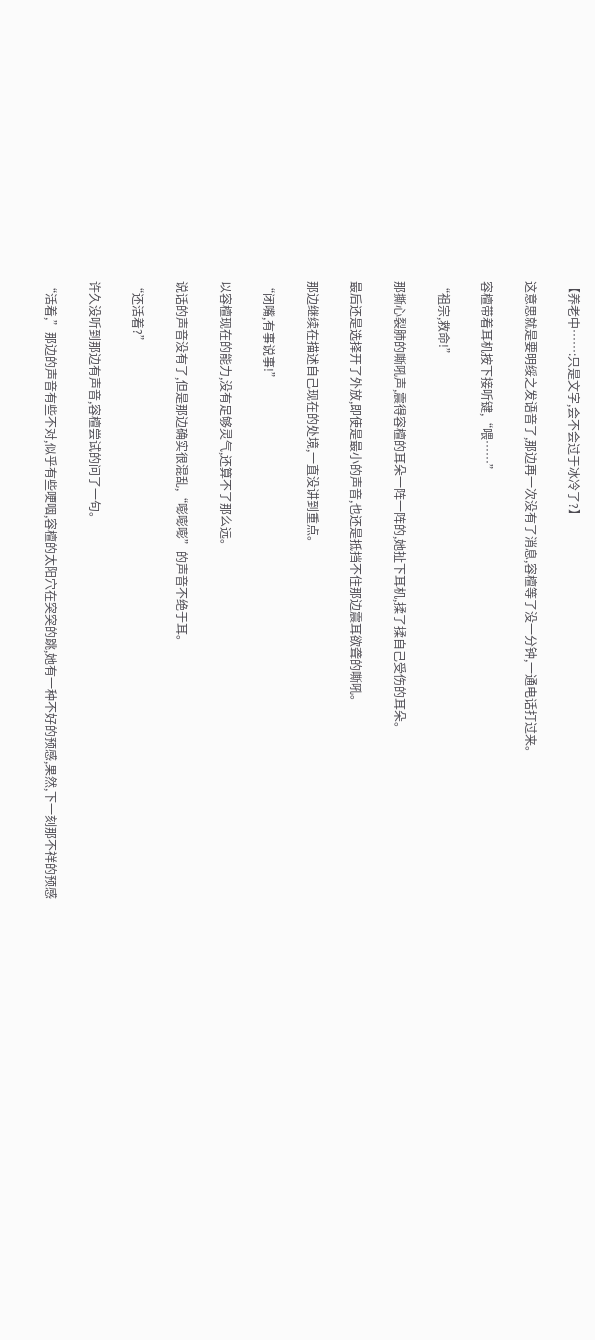【养老中……:只是文字,会不会过于冰冷了?】

这意思就是要明绥之发语音了,那边再一次没有了消息,容檀等了没一分钟,一通电话打过来。

容檀带着耳机按下接听键,“喂……”

“祖宗,救命!”

那撕心裂肺的嘶吼声,震得容檀的耳朵一阵一阵的,她扯下耳机,揉了揉自己受伤的耳朵。

最后还是选择开了外放,即使是最小的声音,也还是抵挡不住那边震耳欲聋的嘶吼。

那边继续在描述自己现在的处境,一直没讲到重点。

“闭嘴,有事说事!”

以容檀现在的能力,没有足够灵气,还算不了那么远。

说话的声音没有了,但是那边确实很混乱,“嘭嘭嘭”的声音不绝于耳。

“还活着?”

许久没听到那边有声音,容檀尝试的问了一句。

“活着,”那边的声音有些不对,似乎有些哽咽,容檀的太阳穴在突突的跳,她有一种不好的预感,果然,下一刻那不祥的预感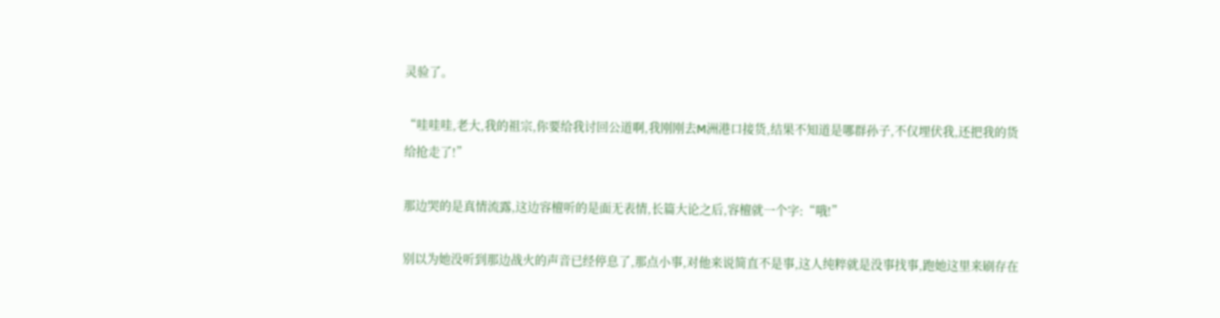灵验了。

“哇哇哇,老大,我的祖宗,你要给我讨回公道啊,我刚刚去M洲港口接货,结果不知道是哪群孙子,不仅埋伏我,还把我的货给抢走了!”

那边哭的是真情流露,这边容檀听的是面无表情,长篇大论之后,容檀就一个字:“哦!”

别以为她没听到那边战火的声音已经停息了,那点小事,对他来说简直不是事,这人纯粹就是没事找事,跑她这里来刷存在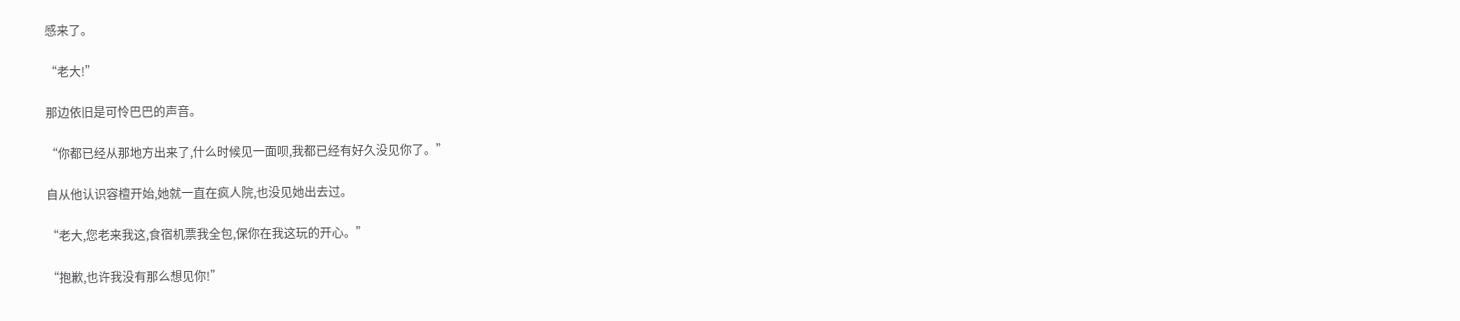感来了。

“老大!”

那边依旧是可怜巴巴的声音。

“你都已经从那地方出来了,什么时候见一面呗,我都已经有好久没见你了。”

自从他认识容檀开始,她就一直在疯人院,也没见她出去过。

“老大,您老来我这,食宿机票我全包,保你在我这玩的开心。”

“抱歉,也许我没有那么想见你!”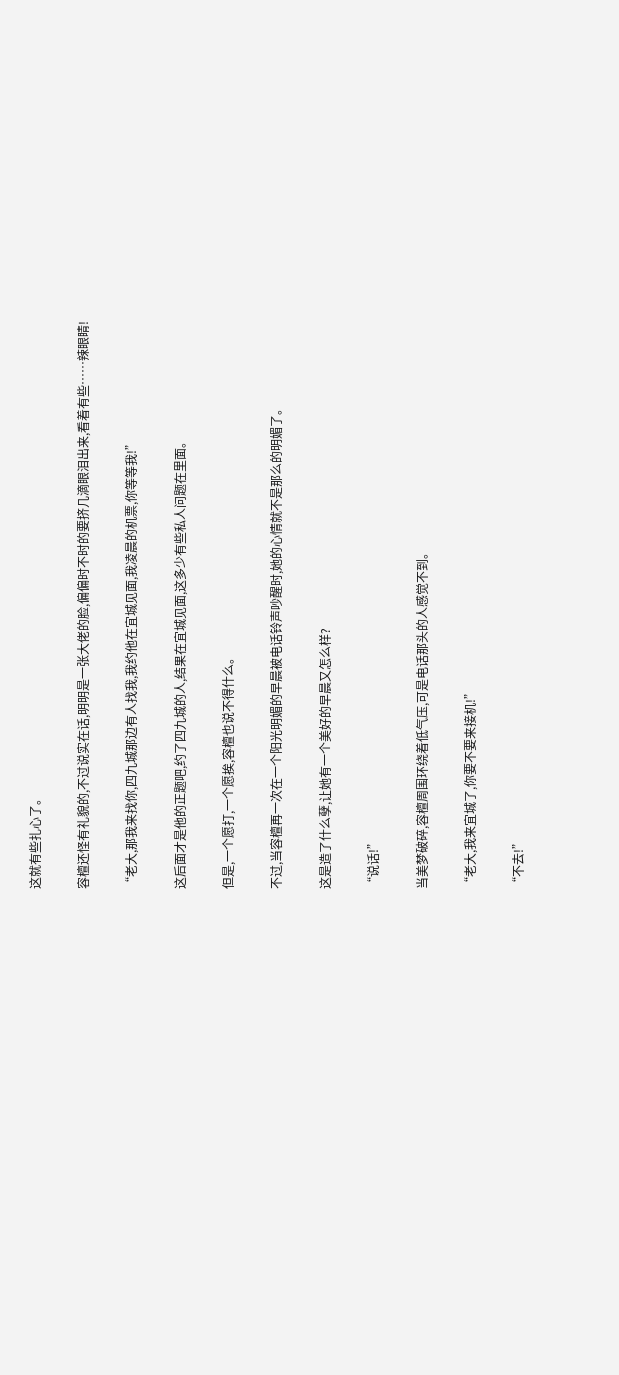这就有些扎心了。

容檀还怪有礼貌的,不过说实在话,明明是一张大佬的脸,偏偏时不时的要挤几滴眼泪出来,看着有些……辣眼睛!

“老大,那我来找你,四九城那边有人找我,我约他在宜城见面,我凌晨的机票,你等等我!”

这后面才是他的正题吧,约了四九城的人,结果在宜城见面,这多少有些私人问题在里面。

但是,一个愿打,一个愿挨,容檀也说不得什么。

不过,当容檀再一次在一个阳光明媚的早晨被电话铃声吵醒时,她的心情就不是那么的明媚了。

这是造了什么孽,让她有一个美好的早晨又怎么样?

“说话!”

当美梦破碎,容檀周围环绕着低气压,可是电话那头的人感觉不到。

“老大,我来宜城了,你要不要来接机!”

“不去!”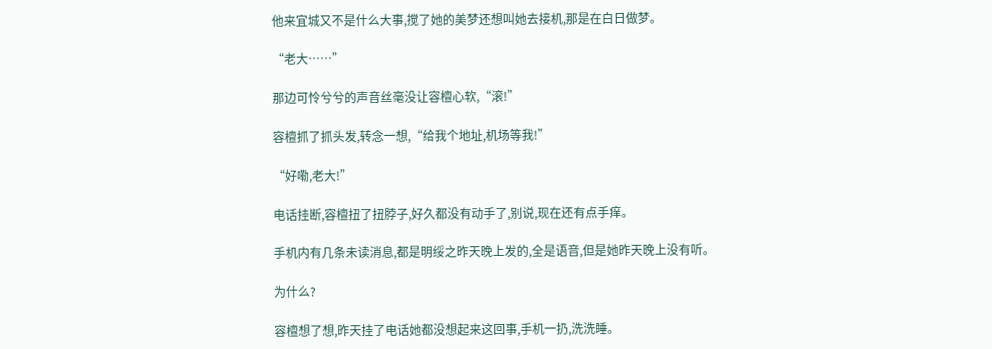他来宜城又不是什么大事,搅了她的美梦还想叫她去接机,那是在白日做梦。

“老大……”

那边可怜兮兮的声音丝毫没让容檀心软,“滚!”

容檀抓了抓头发,转念一想,“给我个地址,机场等我!”

“好嘞,老大!”

电话挂断,容檀扭了扭脖子,好久都没有动手了,别说,现在还有点手痒。

手机内有几条未读消息,都是明绥之昨天晚上发的,全是语音,但是她昨天晚上没有听。

为什么?

容檀想了想,昨天挂了电话她都没想起来这回事,手机一扔,洗洗睡。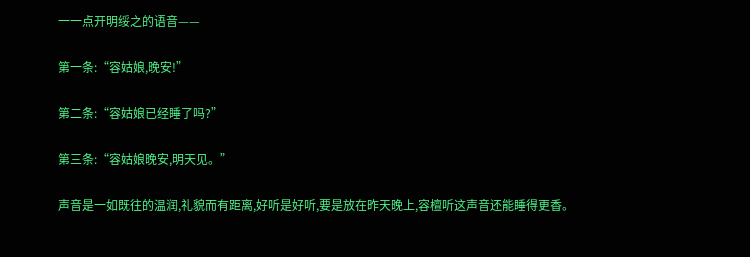一一点开明绥之的语音——

第一条:“容姑娘,晚安!”

第二条:“容姑娘已经睡了吗?”

第三条:“容姑娘晚安,明天见。”

声音是一如既往的温润,礼貌而有距离,好听是好听,要是放在昨天晚上,容檀听这声音还能睡得更香。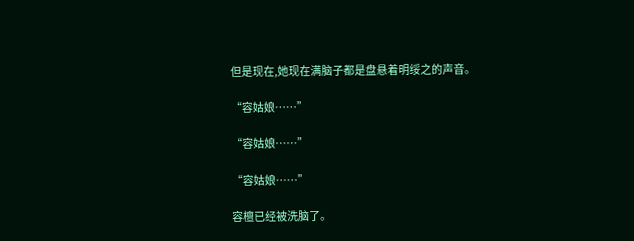但是现在,她现在满脑子都是盘悬着明绥之的声音。

“容姑娘……”

“容姑娘……”

“容姑娘……”

容檀已经被洗脑了。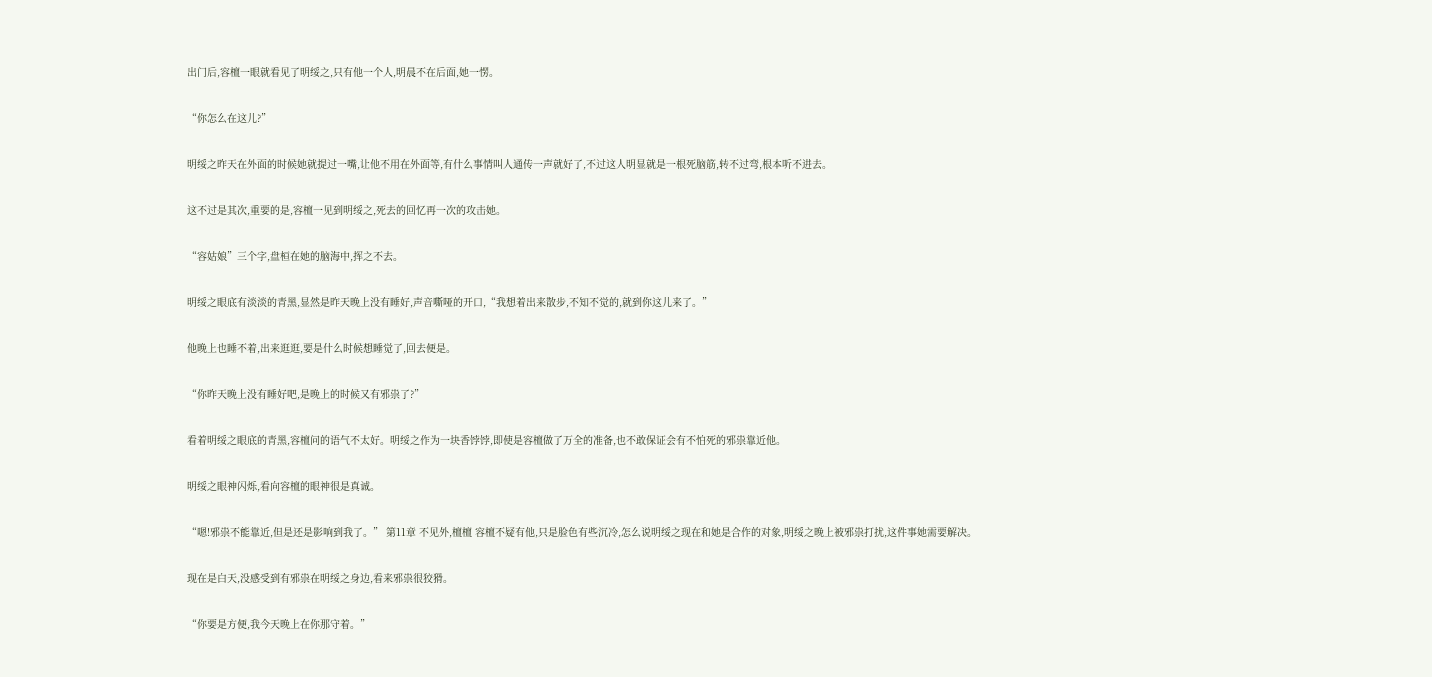出门后,容檀一眼就看见了明绥之,只有他一个人,明晨不在后面,她一愣。

“你怎么在这儿?”

明绥之昨天在外面的时候她就提过一嘴,让他不用在外面等,有什么事情叫人通传一声就好了,不过这人明显就是一根死脑筋,转不过弯,根本听不进去。

这不过是其次,重要的是,容檀一见到明绥之,死去的回忆再一次的攻击她。

“容姑娘”三个字,盘桓在她的脑海中,挥之不去。

明绥之眼底有淡淡的青黑,显然是昨天晚上没有睡好,声音嘶哑的开口,“我想着出来散步,不知不觉的,就到你这儿来了。”

他晚上也睡不着,出来逛逛,要是什么时候想睡觉了,回去便是。

“你昨天晚上没有睡好吧,是晚上的时候又有邪祟了?”

看着明绥之眼底的青黑,容檀问的语气不太好。明绥之作为一块香饽饽,即使是容檀做了万全的准备,也不敢保证会有不怕死的邪祟靠近他。

明绥之眼神闪烁,看向容檀的眼神很是真诚。

“嗯!邪祟不能靠近,但是还是影响到我了。” 第11章 不见外,檀檀 容檀不疑有他,只是脸色有些沉冷,怎么说明绥之现在和她是合作的对象,明绥之晚上被邪祟打扰,这件事她需要解决。

现在是白天,没感受到有邪祟在明绥之身边,看来邪祟很狡猾。

“你要是方便,我今天晚上在你那守着。”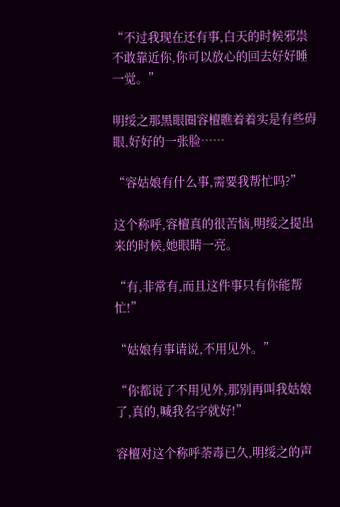“不过我现在还有事,白天的时候邪祟不敢靠近你,你可以放心的回去好好睡一觉。”

明绥之那黑眼圈容檀瞧着着实是有些碍眼,好好的一张脸……

“容姑娘有什么事,需要我帮忙吗?”

这个称呼,容檀真的很苦恼,明绥之提出来的时候,她眼睛一亮。

“有,非常有,而且这件事只有你能帮忙!”

“姑娘有事请说,不用见外。”

“你都说了不用见外,那别再叫我姑娘了,真的,喊我名字就好!”

容檀对这个称呼荼毒已久,明绥之的声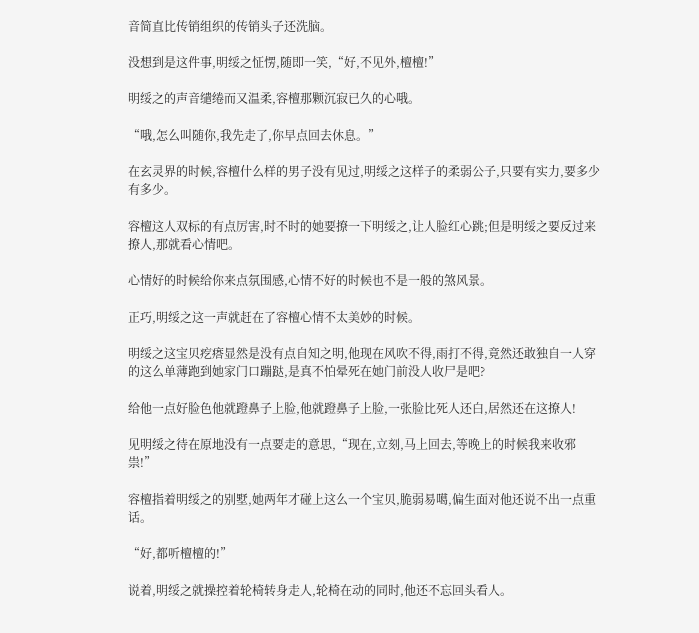音简直比传销组织的传销头子还洗脑。

没想到是这件事,明绥之怔愣,随即一笑,“好,不见外,檀檀!”

明绥之的声音缱绻而又温柔,容檀那颗沉寂已久的心哦。

“哦,怎么叫随你,我先走了,你早点回去休息。”

在玄灵界的时候,容檀什么样的男子没有见过,明绥之这样子的柔弱公子,只要有实力,要多少有多少。

容檀这人双标的有点厉害,时不时的她要撩一下明绥之,让人脸红心跳;但是明绥之要反过来撩人,那就看心情吧。

心情好的时候给你来点氛围感,心情不好的时候也不是一般的煞风景。

正巧,明绥之这一声就赶在了容檀心情不太美妙的时候。

明绥之这宝贝疙瘩显然是没有点自知之明,他现在风吹不得,雨打不得,竟然还敢独自一人穿的这么单薄跑到她家门口蹦跶,是真不怕晕死在她门前没人收尸是吧?

给他一点好脸色他就蹬鼻子上脸,他就蹬鼻子上脸,一张脸比死人还白,居然还在这撩人!

见明绥之待在原地没有一点要走的意思,“现在,立刻,马上回去,等晚上的时候我来收邪祟!”

容檀指着明绥之的别墅,她两年才碰上这么一个宝贝,脆弱易噶,偏生面对他还说不出一点重话。

“好,都听檀檀的!”

说着,明绥之就操控着轮椅转身走人,轮椅在动的同时,他还不忘回头看人。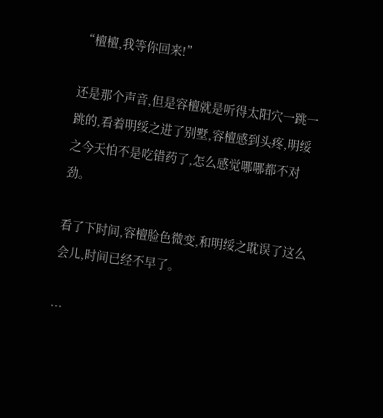“檀檀,我等你回来!”

还是那个声音,但是容檀就是听得太阳穴一跳一跳的,看着明绥之进了别墅,容檀感到头疼,明绥之今天怕不是吃错药了,怎么感觉哪哪都不对劲。

看了下时间,容檀脸色微变,和明绥之耽误了这么会儿,时间已经不早了。

···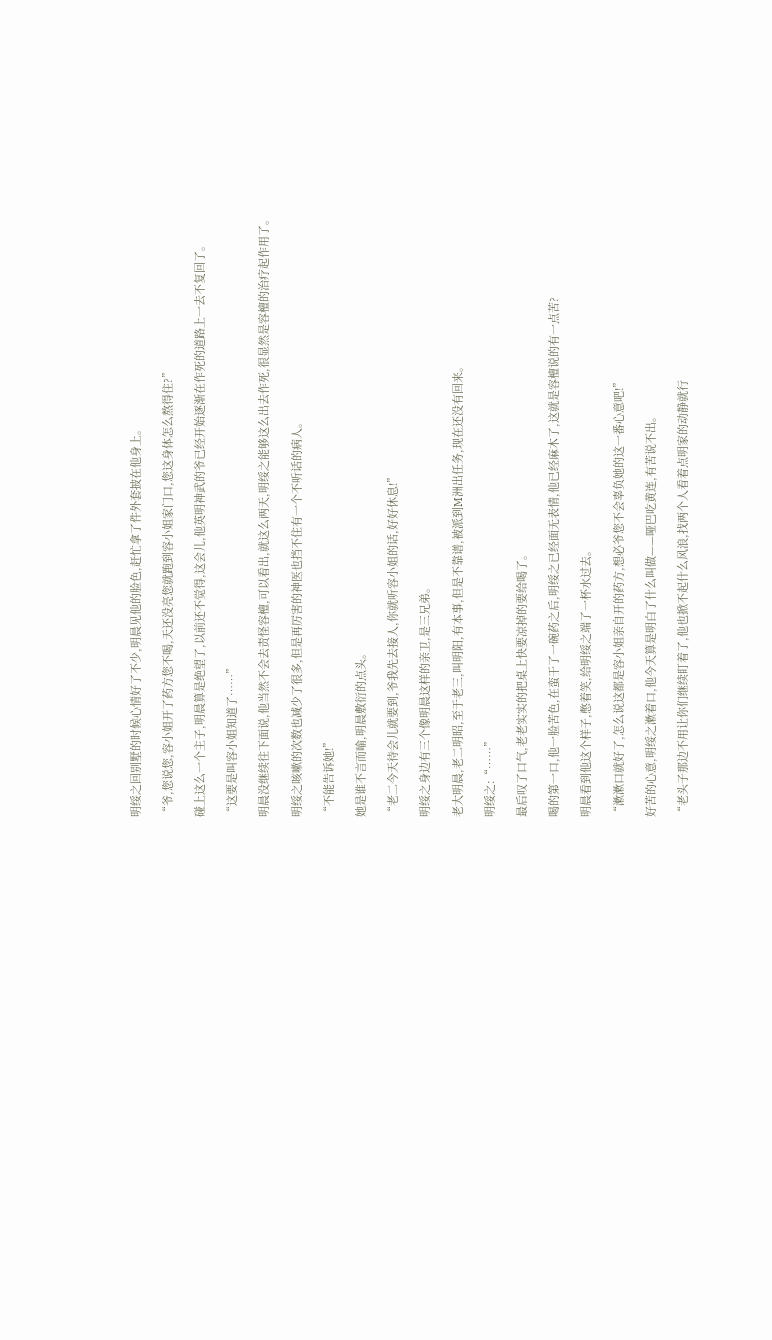明绥之回别墅的时候心情好了不少,明晨见他的脸色,赶忙拿了件外套披在他身上。

“爷,您说您,容小姐开了药方您不喝,天还没亮您就跑到容小姐家门口,您这身体怎么熬得住?”

碰上这么一个主子,明晨算是绝望了,以前还不觉得,这会儿,他英明神武的爷已经开始逐渐在作死的道路上一去不复回了。

“这要是叫容小姐知道了……”

明晨没继续往下面说,他当然不会去责怪容檀,可以看出,就这么两天,明绥之能够这么出去作死,很显然是容檀的治疗起作用了。

明绥之咳嗽的次数也减少了很多,但是再厉害的神医也挡不住有一个不听话的病人。

“不能告诉她!”

她是谁不言而喻,明晨敷衍的点头。

“老二今天待会儿就要到,爷我先去接人,你就听容小姐的话,好好休息!”

明绥之身边有三个像明晨这样的亲卫,是三兄弟。

老大明晨,老二明昭,至于老三,叫明阳,有本事,但是不靠谱,被派到M洲出任务,现在还没有回来。

明绥之:“……”

最后叹了口气,老老实实的把桌上快要凉掉的要给喝了。

喝的第一口,他一脸苦色,在蛮干了一碗药之后,明绥之已经面无表情,他已经麻木了,这就是容檀说的有一点苦?

明晨看到他这个样子,憋着笑,给明绥之端了一杯水过去。

“漱漱口就好了,怎么说这都是容小姐亲自开的药方,想必爷您不会辜负她的这一番心意吧!”

好苦的心意,明绥之漱着口,他今天算是明白了什么叫做——哑巴吃黄连,有苦说不出。

“老头子那边不用让你们继续盯着了,他也掀不起什么风浪,找两个人看着点明家的动静就行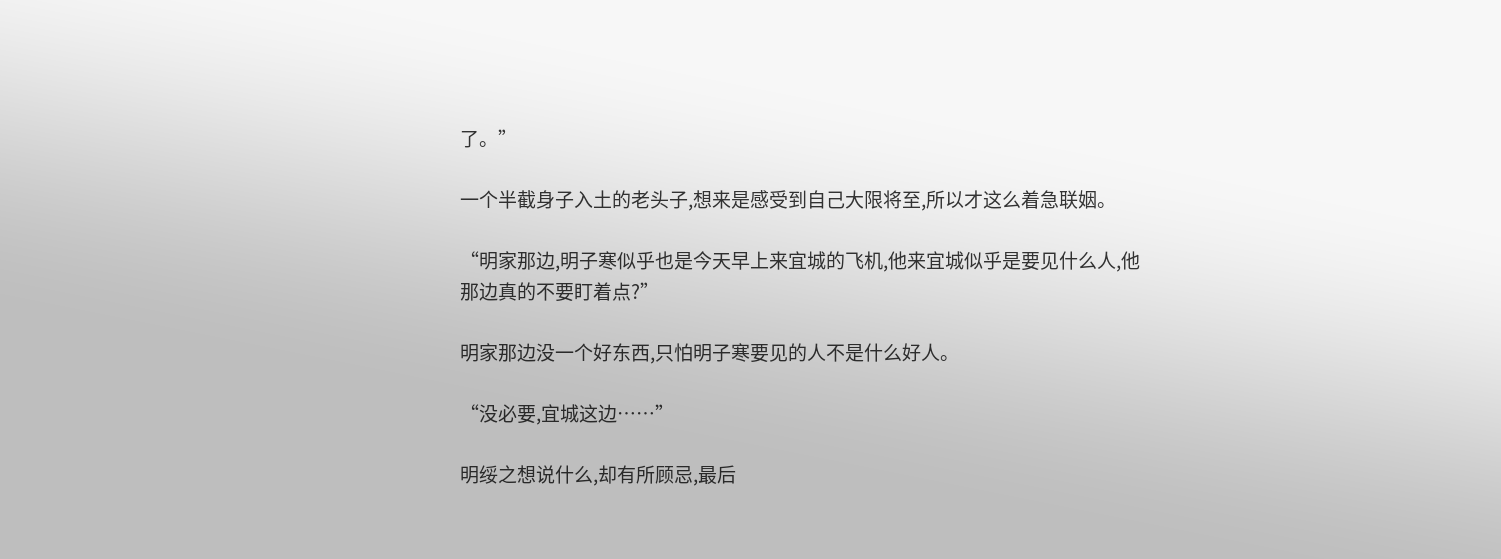了。”

一个半截身子入土的老头子,想来是感受到自己大限将至,所以才这么着急联姻。

“明家那边,明子寒似乎也是今天早上来宜城的飞机,他来宜城似乎是要见什么人,他那边真的不要盯着点?”

明家那边没一个好东西,只怕明子寒要见的人不是什么好人。

“没必要,宜城这边……”

明绥之想说什么,却有所顾忌,最后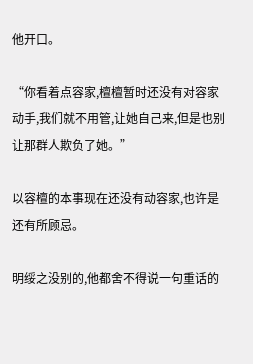他开口。

“你看着点容家,檀檀暂时还没有对容家动手,我们就不用管,让她自己来,但是也别让那群人欺负了她。”

以容檀的本事现在还没有动容家,也许是还有所顾忌。

明绥之没别的,他都舍不得说一句重话的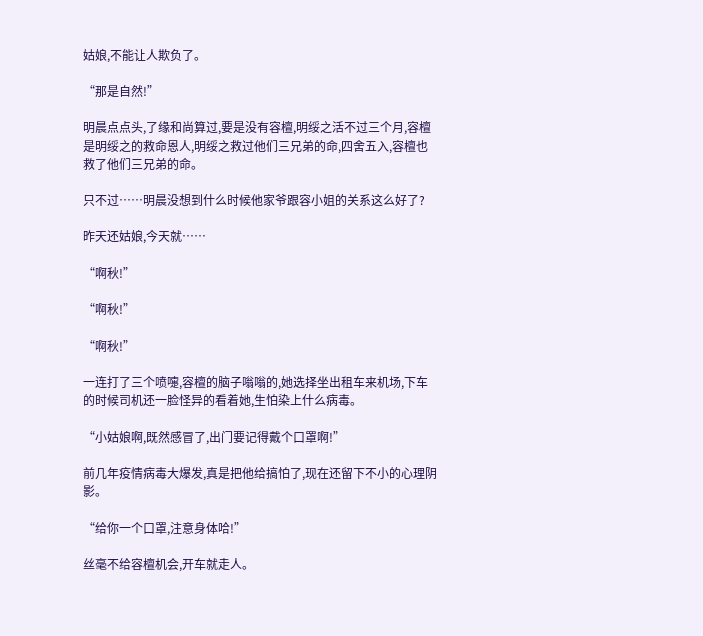姑娘,不能让人欺负了。

“那是自然!”

明晨点点头,了缘和尚算过,要是没有容檀,明绥之活不过三个月,容檀是明绥之的救命恩人,明绥之救过他们三兄弟的命,四舍五入,容檀也救了他们三兄弟的命。

只不过……明晨没想到什么时候他家爷跟容小姐的关系这么好了?

昨天还姑娘,今天就……

“啊秋!”

“啊秋!”

“啊秋!”

一连打了三个喷嚏,容檀的脑子嗡嗡的,她选择坐出租车来机场,下车的时候司机还一脸怪异的看着她,生怕染上什么病毒。

“小姑娘啊,既然感冒了,出门要记得戴个口罩啊!”

前几年疫情病毒大爆发,真是把他给搞怕了,现在还留下不小的心理阴影。

“给你一个口罩,注意身体哈!”

丝毫不给容檀机会,开车就走人。